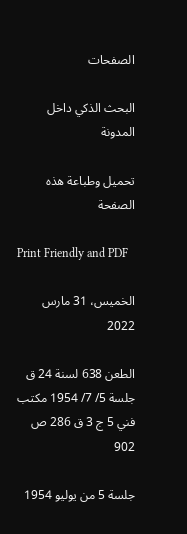الصفحات

البحث الذكي داخل المدونة

تحميل وطباعة هذه الصفحة

Print Friendly and PDF

الخميس، 31 مارس 2022

الطعن 638 لسنة 24 ق جلسة 5/ 7/ 1954 مكتب فني 5 ج 3 ق 286 ص 902

جلسة 5 من يوليو 1954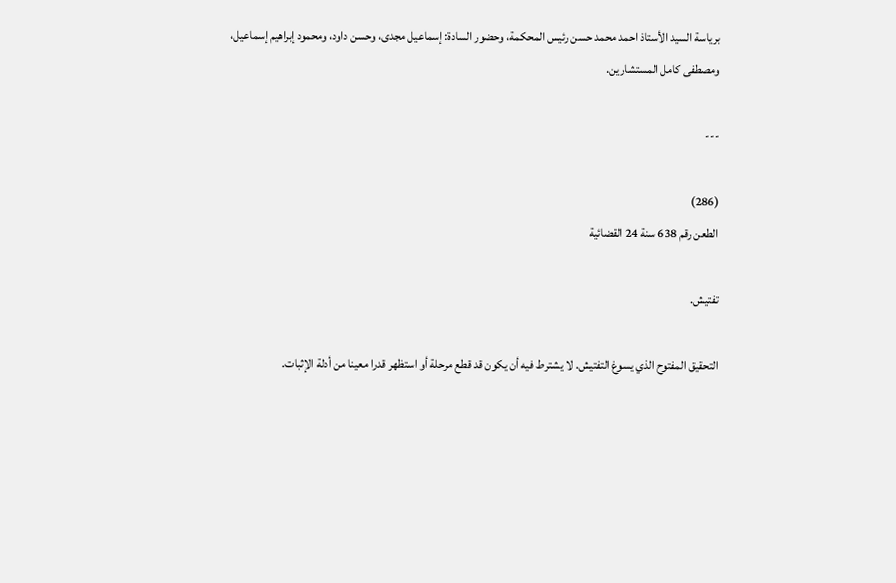برياسة السيد الأستاذ احمد محمد حسن رئيس المحكمة، وحضور السادة: إسماعيل مجدى، وحسن داود، ومحمود إبراهيم إسماعيل، ومصطفى كامل المستشارين.

---

(286)
الطعن رقم 638 سنة 24 القضائية

تفتيش.

التحقيق المفتوح الذي يسوغ التفتيش. لا يشترط فيه أن يكون قد قطع مرحلة أو استظهر قدرا معينا من أدلة الإثبات.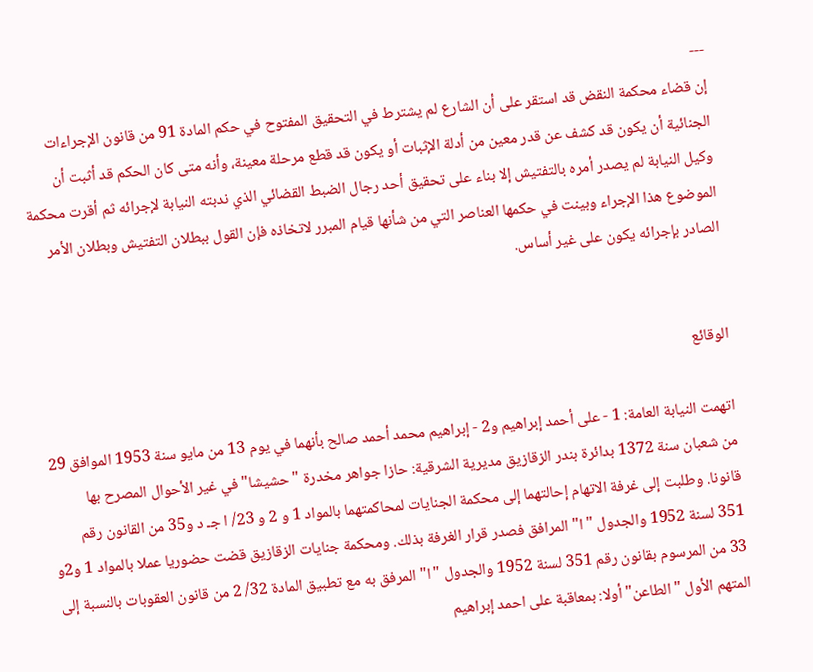---
إن قضاء محكمة النقض قد استقر على أن الشارع لم يشترط في التحقيق المفتوح في حكم المادة 91 من قانون الإجراءات الجنائية أن يكون قد كشف عن قدر معين من أدلة الإثبات أو يكون قد قطع مرحلة معينة، وأنه متى كان الحكم قد أثبت أن وكيل النيابة لم يصدر أمره بالتفتيش إلا بناء على تحقيق أحد رجال الضبط القضائي الذي ندبته النيابة لإجرائه ثم أقرت محكمة الموضوع هذا الإجراء وبينت في حكمها العناصر التي من شأنها قيام المبرر لاتخاذه فإن القول ببطلان التفتيش وبطلان الأمر الصادر بإجرائه يكون على غير أساس.


الوقائع

اتهمت النيابة العامة: 1 - على أحمد إبراهيم و2 - إبراهيم محمد أحمد صالح بأنهما في يوم 13 من مايو سنة 1953 الموافق 29 من شعبان سنة 1372 بدائرة بندر الزقازيق مديرية الشرقية: حازا جواهر مخدرة "حشيشا" في غير الأحوال المصرح بها قانونا. وطلبت إلى غرفة الاتهام إحالتهما إلى محكمة الجنايات لمحاكمتهما بالمواد 1 و 2 و 23/ ا جـ د و35 من القانون رقم 351 لسنة 1952 والجدول "ا" المرافق فصدر قرار الغرفة بذلك. ومحكمة جنايات الزقازيق قضت حضوريا عملا بالمواد 1 و2و 33 من المرسوم بقانون رقم 351 لسنة 1952 والجدول "ا" المرفق به مع تطبيق المادة 32/ 2 من قانون العقوبات بالنسبة إلى المتهم الأول "الطاعن" أولا: بمعاقبة على احمد إبراهيم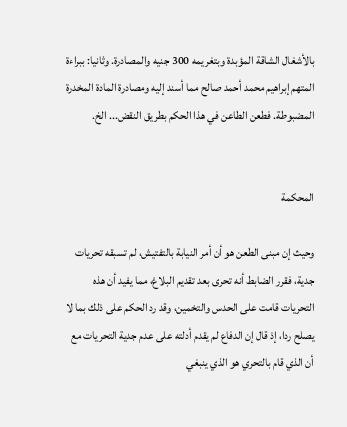بالأشغال الشاقة المؤبدة وبتغريمه 300 جنيه والمصادرة. وثانيا: ببراءة المتهم إبراهيم محمد أحمد صالح مما أسند إليه ومصادرة المادة المخدرة المضبوطة. فطعن الطاعن في هذا الحكم بطريق النقض... الخ.


المحكمة

وحيث إن مبنى الطعن هو أن أمر النيابة بالتفتيش، لم تسبقه تحريات جدية، فقرر الضابط أنه تحرى بعد تقديم البلاغ، مما يفيد أن هذه التحريات قامت على الحدس والتخمين، وقد رد الحكم على ذلك بما لا يصلح ردا، إذ قال إن الدفاع لم يقدم أدلته على عدم جدية التحريات مع أن الذي قام بالتحري هو الذي ينبغي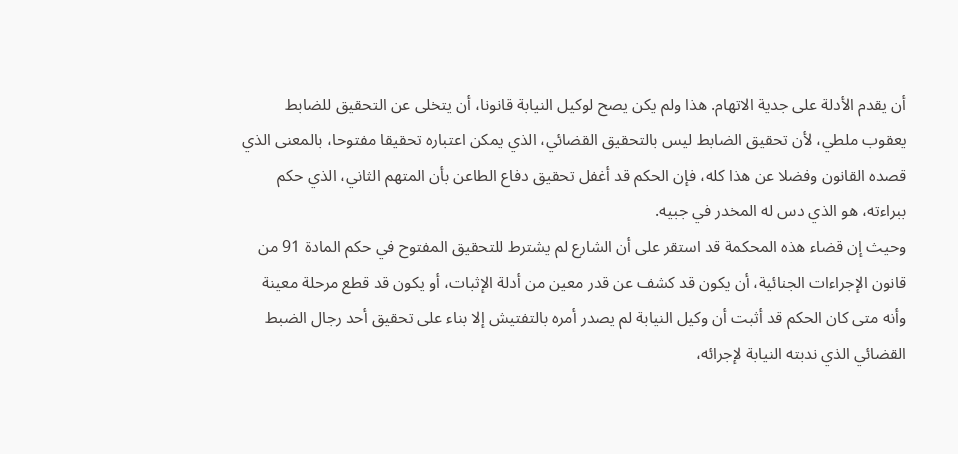أن يقدم الأدلة على جدية الاتهام. هذا ولم يكن يصح لوكيل النيابة قانونا، أن يتخلى عن التحقيق للضابط يعقوب ملطي، لأن تحقيق الضابط ليس بالتحقيق القضائي، الذي يمكن اعتباره تحقيقا مفتوحا، بالمعنى الذي قصده القانون وفضلا عن هذا كله، فإن الحكم قد أغفل تحقيق دفاع الطاعن بأن المتهم الثاني، الذي حكم ببراءته، هو الذي دس له المخدر في جبيه.
وحيث إن قضاء هذه المحكمة قد استقر على أن الشارع لم يشترط للتحقيق المفتوح في حكم المادة 91 من قانون الإجراءات الجنائية، أن يكون قد كشف عن قدر معين من أدلة الإثبات، أو يكون قد قطع مرحلة معينة وأنه متى كان الحكم قد أثبت أن وكيل النيابة لم يصدر أمره بالتفتيش إلا بناء على تحقيق أحد رجال الضبط القضائي الذي ندبته النيابة لإجرائه،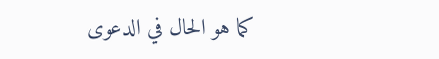كما هو الحال في الدعوى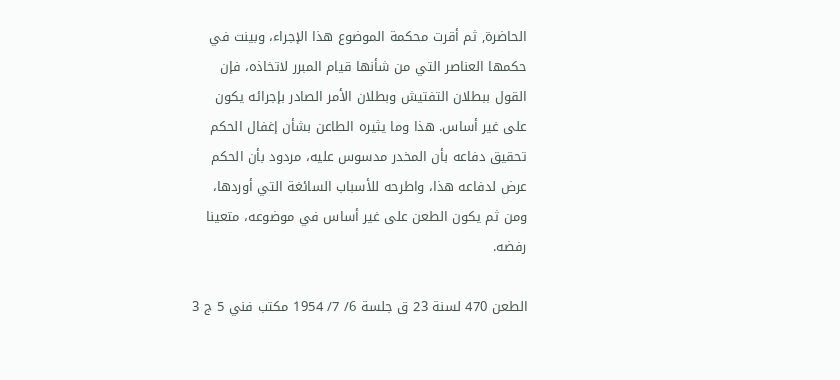الحاضرة, ثم أقرت محكمة الموضوع هذا الإجراء، وبينت في حكمها العناصر التي من شأنها قيام المبرر لاتخاذه، فإن القول ببطلان التفتيش وبطلان الأمر الصادر بإجرائه يكون على غير أساس. هذا وما يثيره الطاعن بشأن إغفال الحكم تحقيق دفاعه بأن المخدر مدسوس عليه، مردود بأن الحكم عرض لدفاعه هذا، واطرحه للأسباب السائغة التي أوردها، ومن ثم يكون الطعن على غير أساس في موضوعه، متعينا رفضه.

الطعن 470 لسنة 23 ق جلسة 6/ 7/ 1954 مكتب فني 5 ج 3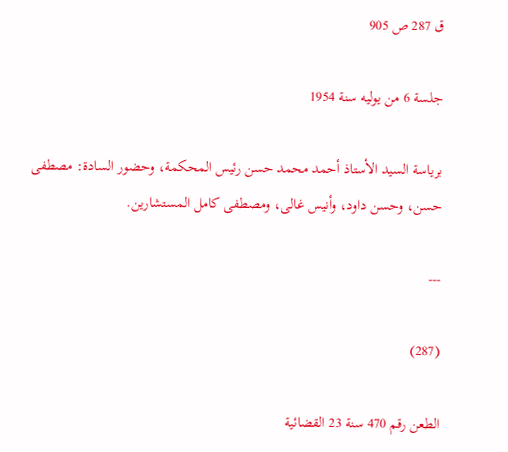ق 287 ص 905

جلسة 6 من يوليه سنة 1954

برياسة السيد الأستاذ أحمد محمد حسن رئيس المحكمة، وحضور السادة: مصطفى حسن، وحسن داود، وأنيس غالى، ومصطفى كامل المستشارين.

---

(287)

الطعن رقم 470 سنة 23 القضائية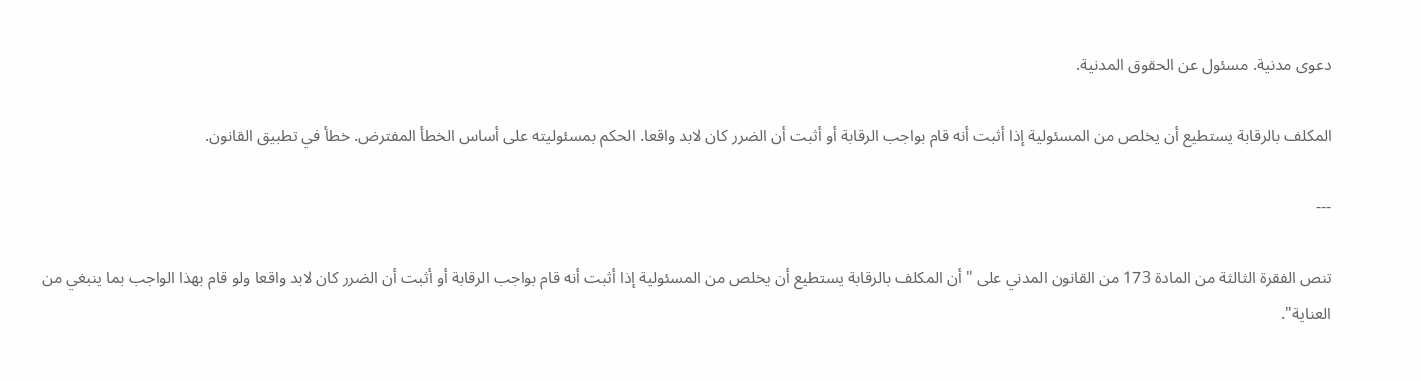دعوى مدنية. مسئول عن الحقوق المدنية.

المكلف بالرقابة يستطيع أن يخلص من المسئولية إذا أثبت أنه قام بواجب الرقابة أو أثبت أن الضرر كان لابد واقعا. الحكم بمسئوليته على أساس الخطأ المفترض. خطأ في تطبيق القانون.

---

تنص الفقرة الثالثة من المادة 173 من القانون المدني على "أن المكلف بالرقابة يستطيع أن يخلص من المسئولية إذا أثبت أنه قام بواجب الرقابة أو أثبت أن الضرر كان لابد واقعا ولو قام بهذا الواجب بما ينبغي من العناية".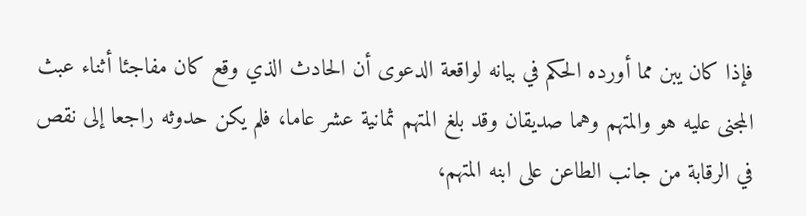فإذا كان يبن مما أورده الحكم في بيانه لواقعة الدعوى أن الحادث الذي وقع كان مفاجئا أثناء عبث المجنى عليه هو والمتهم وهما صديقان وقد بلغ المتهم ثمانية عشر عاما، فلم يكن حدوثه راجعا إلى نقص في الرقابة من جانب الطاعن على ابنه المتهم،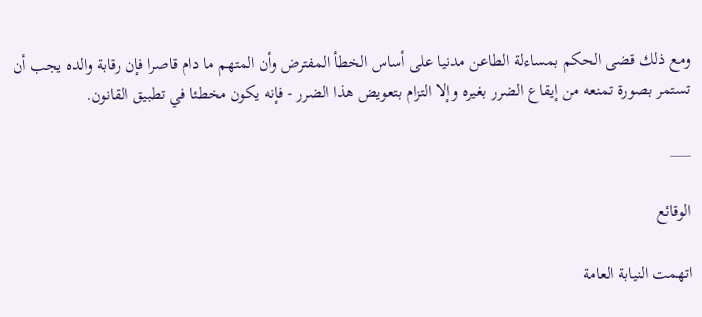ومع ذلك قضى الحكم بمساءلة الطاعن مدنيا على أساس الخطأ المفترض وأن المتهم ما دام قاصرا فإن رقابة والده يجب أن تستمر بصورة تمنعه من إيقاع الضرر بغيره وإلا التزام بتعويض هذا الضرر - فإنه يكون مخطئا في تطبيق القانون.

___

الوقائع

اتهمت النيابة العامة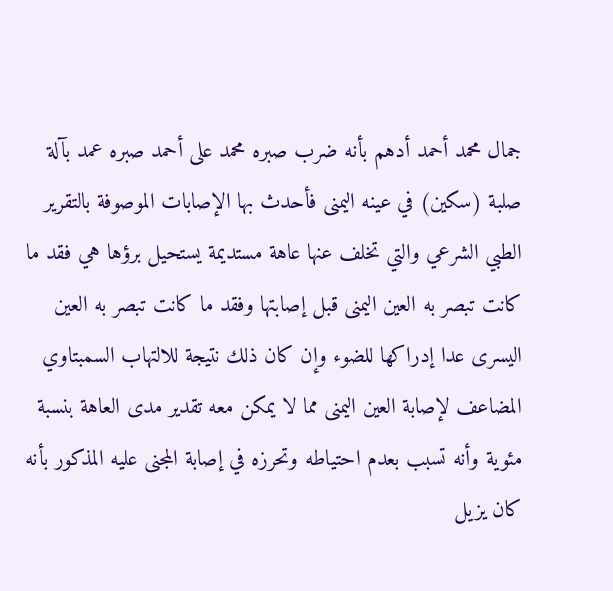جمال محمد أحمد أدهم بأنه ضرب صبره محمد على أحمد صبره عمد بآلة صلبة (سكين) في عينه اليمنى فأحدث بها الإصابات الموصوفة بالتقرير الطبي الشرعي والتي تخلف عنها عاهة مستديمة يستحيل برؤها هي فقد ما كانت تبصر به العين اليمنى قبل إصابتها وفقد ما كانت تبصر به العين اليسرى عدا إدراكها للضوء وإن كان ذلك نتيجة للالتهاب السمبتاوي المضاعف لإصابة العين اليمنى مما لا يمكن معه تقدير مدى العاهة بنسبة مئوية وأنه تسبب بعدم احتياطه وتحرزه في إصابة المجنى عليه المذكور بأنه كان يزيل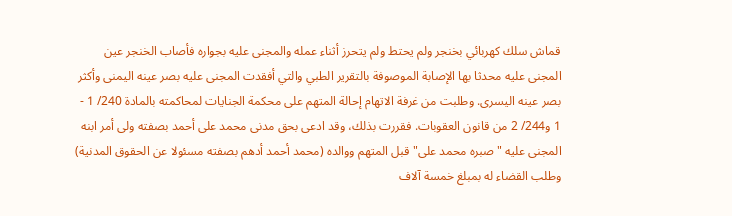قماش سلك كهربائي بخنجر ولم يحتط ولم يتحرز أثناء عمله والمجنى عليه بجواره فأصاب الخنجر عين المجنى عليه محدثا بها الإصابة الموصوفة بالتقرير الطبي والتي أفقدت المجنى عليه بصر عينه اليمنى وأكثر بصر عينه اليسرى. وطلبت من غرفة الاتهام إحالة المتهم على محكمة الجنايات لمحاكمته بالمادة 240/ 1 - 1 و244/ 2 من قانون العقوبات. فقررت بذلك، وقد ادعى بحق مدنى محمد على أحمد بصفته ولى أمر ابنه المجنى عليه "صبره محمد على" قبل المتهم ووالده (محمد أحمد أدهم بصفته مسئولا عن الحقوق المدنية) وطلب القضاء له بمبلغ خمسة آلاف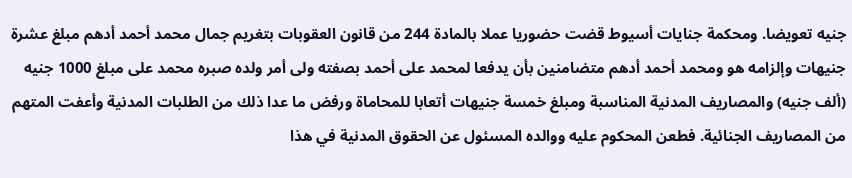جنيه تعويضا. ومحكمة جنايات أسيوط قضت حضوريا عملا بالمادة 244 من قانون العقوبات بتغريم جمال محمد أحمد أدهم مبلغ عشرة جنيهات وإلزامه هو ومحمد أحمد أدهم متضامنين بأن يدفعا لمحمد على أحمد بصفته ولى أمر ولده صبره محمد على مبلغ 1000 جنيه (ألف جنيه) والمصاريف المدنية المناسبة ومبلغ خمسة جنيهات أتعابا للمحاماة ورفض ما عدا ذلك من الطلبات المدنية وأعفت المتهم من المصاريف الجنائية. فطعن المحكوم عليه ووالده المسئول عن الحقوق المدنية في هذا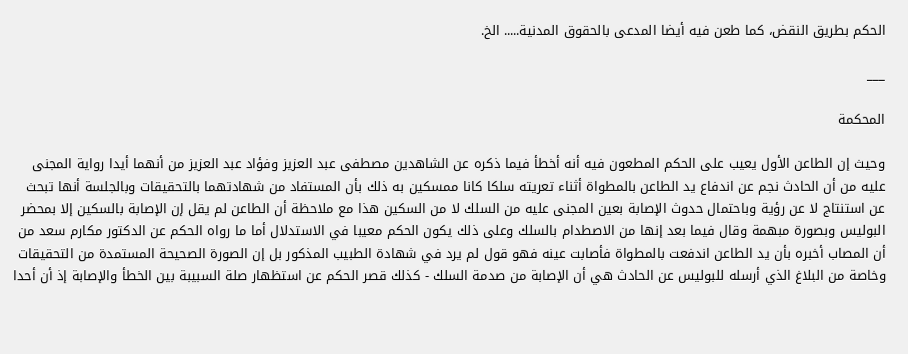الحكم بطريق النقض، كما طعن فيه أيضا المدعى بالحقوق المدنية..... الخ.

___

المحكمة

وحيث إن الطاعن الأول يعيب على الحكم المطعون فيه أنه أخطأ فيما ذكره عن الشاهدين مصطفى عبد العزيز وفؤاد عبد العزيز من أنهما أيدا رواية المجنى عليه من أن الحادث نجم عن اندفاع يد الطاعن بالمطواة أثناء تعريته سلكا كانا ممسكين به ذلك بأن المستفاد من شهادتهما بالتحقيقات وبالجلسة أنها تبحث عن استنتاج لا عن رؤية وباحتمال حدوث الإصابة بعين المجنى عليه من السلك لا من السكين هذا مع ملاحظة أن الطاعن لم يقل إن الإصابة بالسكين إلا بمحضر البوليس وبصورة مبهمة وقال فيما بعد إنها من الاصطدام بالسلك وعلى ذلك يكون الحكم معيبا في الاستدلال أما ما رواه الحكم عن الدكتور مكارم سعد من أن المصاب أخبره بأن يد الطاعن اندفعت بالمطواة فأصابت عينه فهو قول لم يرد في شهادة الطبيب المذكور بل إن الصورة الصحيحة المستمدة من التحقيقات وخاصة من البلاغ الذي أرسله للبوليس عن الحادث هي أن الإصابة من صدمة السلك - كذلك قصر الحكم عن استظهار صلة السبيبة بين الخطأ والإصابة إذ أن أحدا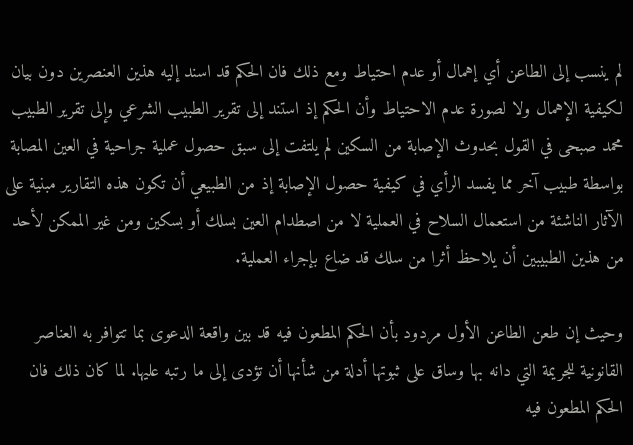لم ينسب إلى الطاعن أي إهمال أو عدم احتياط ومع ذلك فان الحكم قد اسند إليه هذين العنصرين دون بيان لكيفية الإهمال ولا لصورة عدم الاحتياط وأن الحكم إذ استند إلى تقرير الطبيب الشرعي وإلى تقرير الطبيب محمد صبحى في القول بحدوث الإصابة من السكين لم يلتفت إلى سبق حصول عملية جراحية في العين المصابة بواسطة طبيب آخر مما يفسد الرأي في كيفية حصول الإصابة إذ من الطبيعي أن تكون هذه التقارير مبنية على الآثار الناشئة من استعمال السلاح في العملية لا من اصطدام العين بسلك أو بسكين ومن غير الممكن لأحد من هذين الطبيبين أن يلاحظ أثرا من سلك قد ضاع بإجراء العملية.

وحيث إن طعن الطاعن الأول مردود بأن الحكم المطعون فيه قد بين واقعة الدعوى بما تتوافر به العناصر القانونية للجريمة التي دانه بها وساق على ثبوتها أدلة من شأنها أن تؤدى إلى ما رتبه عليها. لما كان ذلك فان الحكم المطعون فيه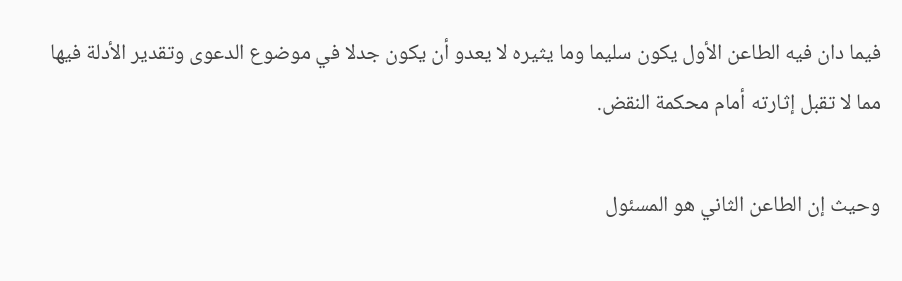فيما دان فيه الطاعن الأول يكون سليما وما يثيره لا يعدو أن يكون جدلا في موضوع الدعوى وتقدير الأدلة فيها مما لا تقبل إثارته أمام محكمة النقض.

وحيث إن الطاعن الثاني هو المسئول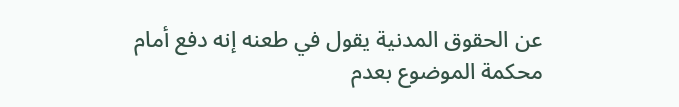عن الحقوق المدنية يقول في طعنه إنه دفع أمام محكمة الموضوع بعدم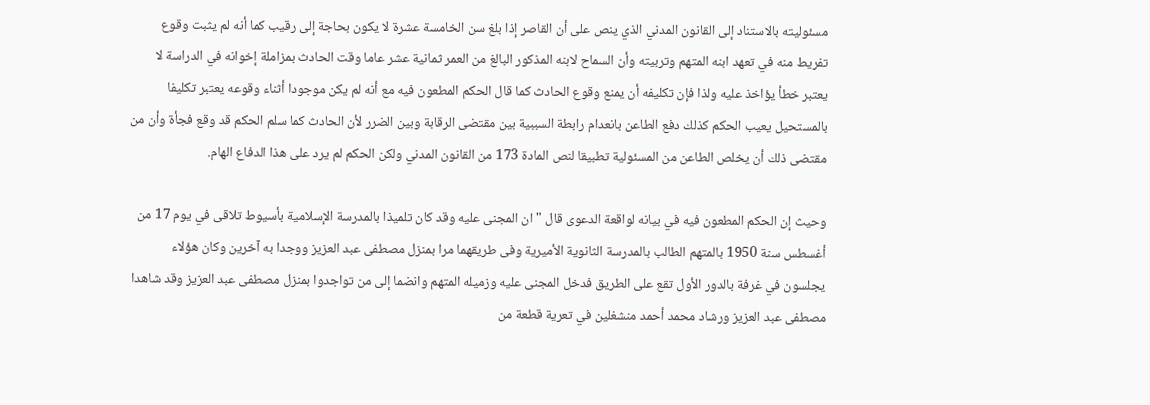مسئوليته بالاستناد إلى القانون المدني الذي ينص على أن القاصر إذا بلغ سن الخامسة عشرة لا يكون بحاجة إلى رقيب كما أنه لم يثبت وقوع تفريط منه في تعهد ابنه المتهم وتربيته وأن السماح لابنه المذكور البالغ من العمر ثمانية عشر عاما وقت الحادث بمزاملة إخوانه في الدراسة لا يعتبر خطأ يؤاخذ عليه ولذا فإن تكليفه أن يمنع وقوع الحادث كما قال الحكم المطعون فيه مع أنه لم يكن موجودا أثناء وقوعه يعتبر تكليفا بالمستحيل يعيب الحكم كذلك دفع الطاعن بانعدام رابطة السببية بين مقتضى الرقابة وبين الضرر لأن الحادث كما سلم الحكم قد وقع فجأة وأن من مقتضى ذلك أن يخلص الطاعن من المسئولية تطبيقا لنص المادة 173 من القانون المدني ولكن الحكم لم يرد على هذا الدفاع الهام.

وحيث إن الحكم المطعون فيه في بيانه لواقعة الدعوى قال " ان المجنى عليه وقد كان تلميذا بالمدرسة الإسلامية بأسيوط تلاقى في يوم 17 من أغسطس سنة 1950 بالمتهم الطالب بالمدرسة الثانوية الأميرية وفى طريقهما مرا بمنزل مصطفى عبد العزيز ووجدا به آخرين وكان هؤلاء يجلسون في غرفة بالدور الأول تقع على الطريق فدخل المجنى عليه وزميله المتهم وانضما إلى من تواجدوا بمنزل مصطفى عبد العزيز وقد شاهدا مصطفى عبد العزيز ورشاد محمد أحمد منشغلين في تعرية قطعة من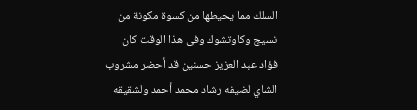السلك مما يحيطها من كسوة مكونة من نسيج وكاوتشوك وفى هذا الوقت كان فؤاد عبد العزيز حسنين قد أحضر مشروب الشاي لضيفه رشاد محمد أحمد ولشقيقه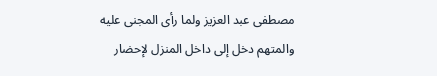مصطفى عبد العزيز ولما رأى المجنى عليه والمتهم دخل إلى داخل المنزل لإحضار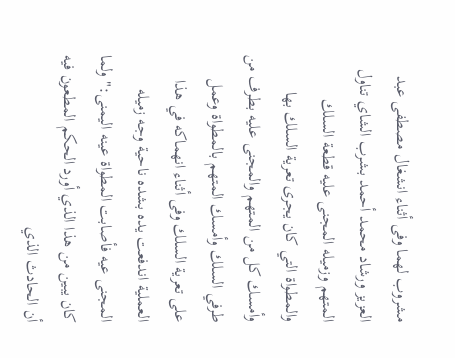مشروب لهما وفى أثناء انشغال مصطفى عبد العزيز ورشاد محمد أحمد بشرب الشاي تناول المتهم وزميله المجنى عليه قطعة السلك والمطواة التي كان يجرى تعرية السلك بها وأمسك كل من المتهم والمجنى عليه بطرف من طرفي السلك وأمسك المتهم بالمطواة وعمل على تعرية السلك وفى أثناء انهماكه في هذا العملية اندفعت يده بشده ناحية وجه زميله المجنى عيه فأصابت المطواة عينه اليمنى:" ولما كان يبين من هذا الذي أورد الحكم المطعون فيه أن الحادث الذي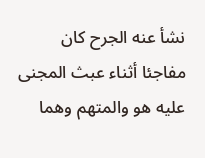نشأ عنه الجرح كان مفاجئا أثناء عبث المجنى عليه هو والمتهم وهما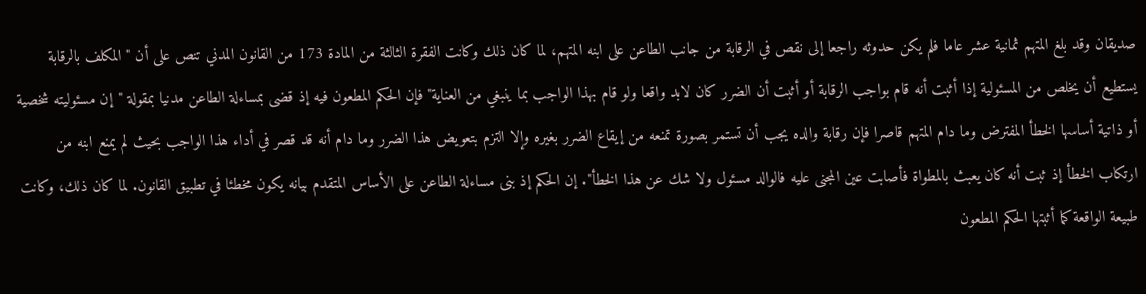صديقان وقد بلغ المتهم ثمانية عشر عاما فلم يكن حدوثه راجعا إلى نقص في الرقابة من جانب الطاعن على ابنه المتهم، لما كان ذلك وكانت الفقرة الثالثة من المادة 173 من القانون المدني تنص على أن " المكلف بالرقابة يستطيع أن يخلص من المسئولية إذا أثبت أنه قام بواجب الرقابة أو أثبت أن الضرر كان لابد واقعا ولو قام بهذا الواجب بما ينبغي من العناية" فإن الحكم المطعون فيه إذ قضى بمساءلة الطاعن مدنيا بمقولة "إن مسئوليته شخصية أو ذاتية أساسها الخطأ المفترض وما دام المتهم قاصرا فإن رقابة والده يجب أن تستمر بصورة تمنعه من إيقاع الضرر بغيره وإلا التزم بتعويض هذا الضرر وما دام أنه قد قصر في أداء هذا الواجب بحيث لم يمنع ابنه من ارتكاب الخطأ إذ ثبت أنه كان يعبث بالمطواة فأصابت عين المجنى عليه فالوالد مسئول ولا شك عن هذا الخطأ". إن الحكم إذ بنى مساءلة الطاعن على الأساس المتقدم بيانه يكون مخطئا في تطبيق القانون. لما كان ذلك، وكانت طبيعة الواقعة كما أثبتها الحكم المطعون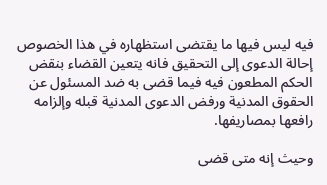فيه ليس فيها ما يقتضى استظهاره في هذا الخصوص إحالة الدعوى إلى التحقيق فانه يتعين القضاء بنقض الحكم المطعون فيه فيما قضى به ضد المسئول عن الحقوق المدنية ورفض الدعوى المدنية قبله وإلزامه رافعها بمصاريفها.

وحيث إنه متى قضى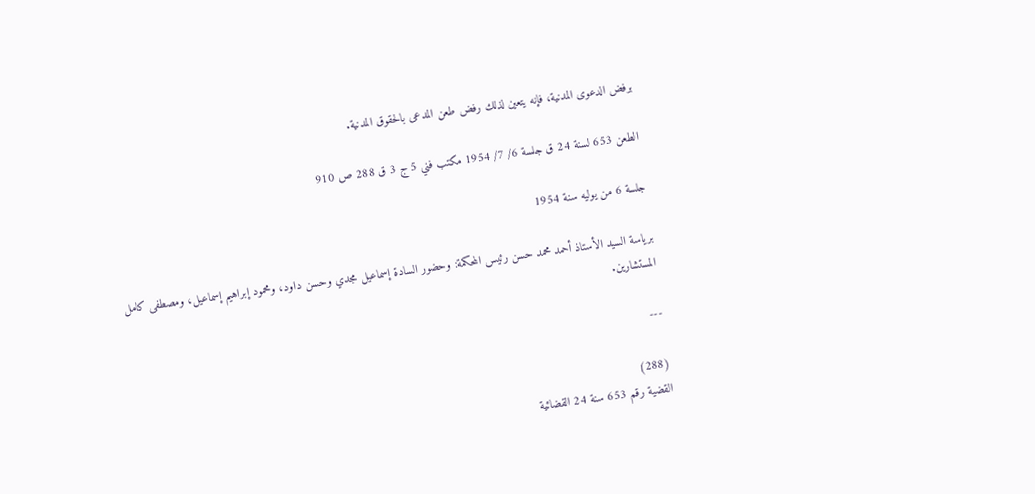برفض الدعوى المدنية، فإنه يتعين لذلك رفض طعن المدعى بالحقوق المدنية.

الطعن 653 لسنة 24 ق جلسة 6/ 7/ 1954 مكتب فني 5 ج 3 ق 288 ص 910

جلسة 6 من يوليه سنة 1954

برياسة السيد الأستاذ أحمد محمد حسن رئيس المحكمة: وحضور السادة إسماعيل مجدي وحسن داود، ومحمود إبراهيم إسماعيل، ومصطفى كامل المستشارين.

---

(288)
القضية رقم 653 سنة 24 القضائية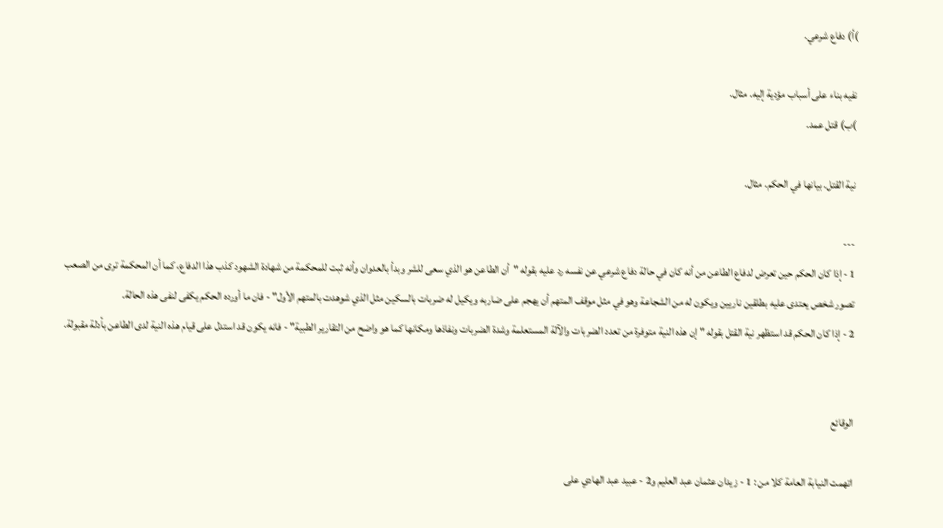)أ) دفاع شرعي.

نفيه بناء على أسباب مؤدية إليه. مثال.
)ب) قتل عمد.

نية القتل. بيانها في الحكم. مثال.

---
1 - إذا كان الحكم حين تعرض لدفاع الطاعن من أنه كان في حالة دفاع شرعي عن نفسه رد عليه بقوله "أن الطاعن هو الذي سعى للشر وبدأ بالعدوان وأنه ثبت للمحكمة من شهادة الشهود كذب هذا الدفاع، كما أن المحكمة ترى من الصعب تصور شخص يعتدى عليه بطلقين ناريين ويكون له من الشجاعة وهو في مثل موقف المتهم أن يهجم على ضاربه ويكيل له ضربات بالسكين مثل الذي شوهدت بالمتهم الأول" - فان ما أورده الحكم يكفى لنفى هذه الحالة.
2 - إذا كان الحكم قد استظهر نية القتل بقوله " إن هذه النية متوفرة من تعدد الضربات والآلة المستعلمة وشدة الضربات ونفاذها ومكانها كما هو واضح من التقارير الطبية" - فانه يكون قد استدل على قيام هذه النية لدى الطاعن بأدلة مقبولة.


الوقائع

اتهمت النيابة العامة كلا من : 1 - زيدان عثمان عبد العليم و2 - عبيد عبد الهادي على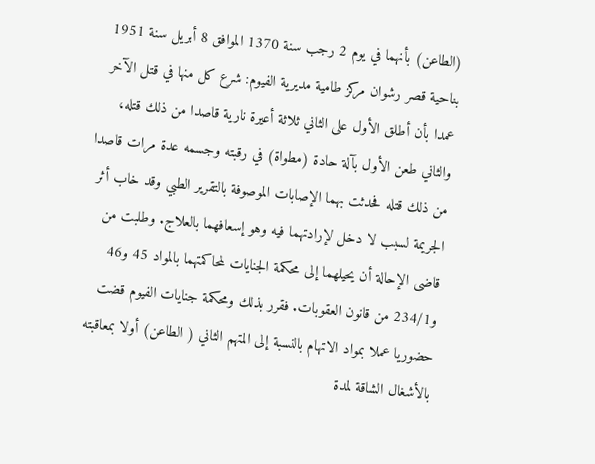(الطاعن) بأنهما في يوم 2 رجب سنة 1370 الموافق 8 أبريل سنة 1951 بناحية قصر رشوان مركز طامية مديرية الفيوم: شرع كل منها في قتل الآخر عمدا بأن أطلق الأول على الثاني ثلاثة أعيرة نارية قاصدا من ذلك قتله، والثاني طعن الأول بآلة حادة (مطواة) في رقبته وجسمه عدة مرات قاصدا من ذلك قتله فحدثت بهما الإصابات الموصوفة بالتقرير الطبي وقد خاب أثر الجريمة لسبب لا دخل لإرادتهما فيه وهو إسعافهما بالعلاج. وطلبت من قاضى الإحالة أن يحيلهما إلى محكمة الجنايات لمحاكمتهما بالمواد 45 و46 و234/1 من قانون العقوبات. فقرر بذلك ومحكمة جنايات الفيوم قضت حضوريا عملا بمواد الاتهام بالنسبة إلى المتهم الثاني ( الطاعن) أولا بمعاقبته بالأشغال الشاقة لمدة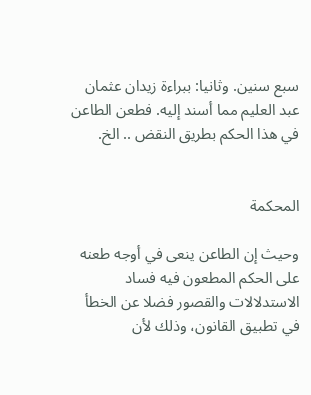سبع سنين. وثانيا: ببراءة زيدان عثمان عبد العليم مما أسند إليه. فطعن الطاعن في هذا الحكم بطريق النقض .. الخ.


المحكمة

وحيث إن الطاعن ينعى في أوجه طعنه على الحكم المطعون فيه فساد الاستدلالات والقصور فضلا عن الخطأ في تطبيق القانون، وذلك لأن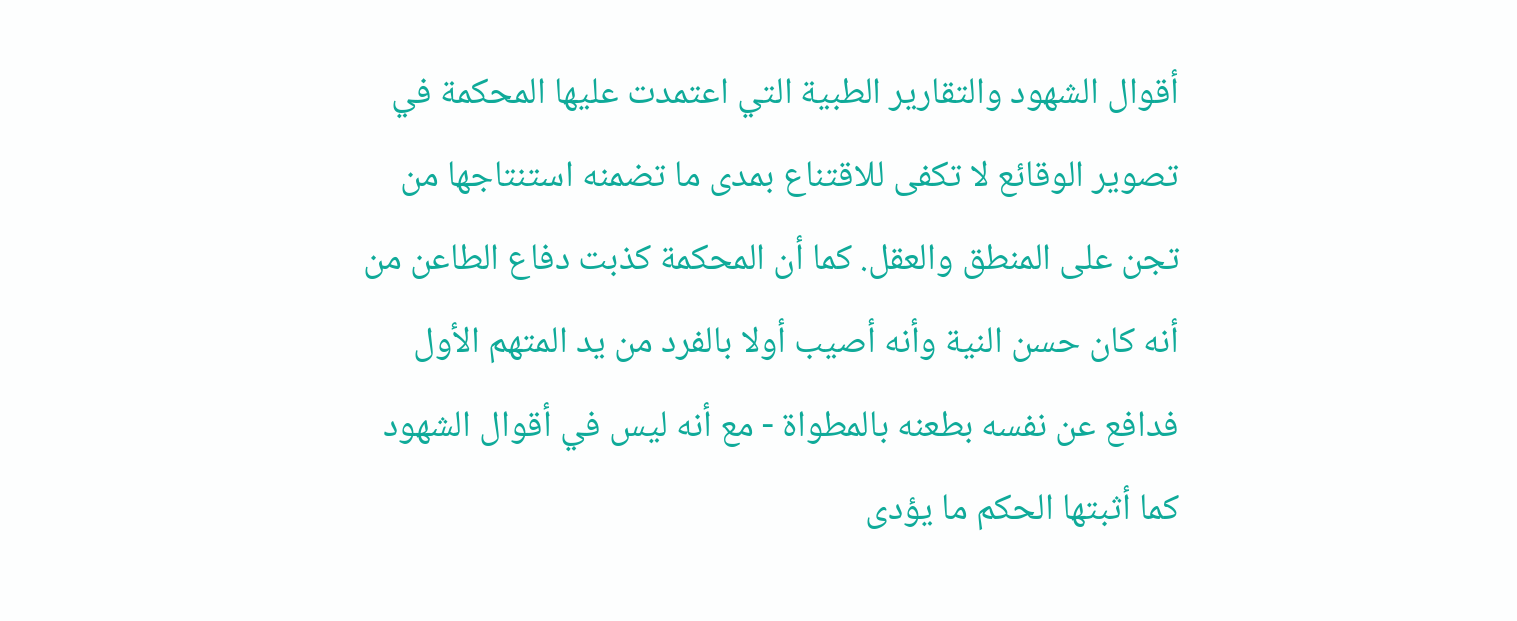أقوال الشهود والتقارير الطبية التي اعتمدت عليها المحكمة في تصوير الوقائع لا تكفى للاقتناع بمدى ما تضمنه استنتاجها من تجن على المنطق والعقل. كما أن المحكمة كذبت دفاع الطاعن من أنه كان حسن النية وأنه أصيب أولا بالفرد من يد المتهم الأول فدافع عن نفسه بطعنه بالمطواة - مع أنه ليس في أقوال الشهود كما أثبتها الحكم ما يؤدى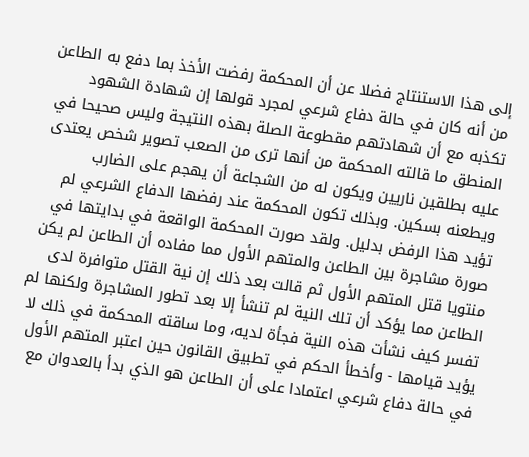إلى هذا الاستنتاج فضلا عن أن المحكمة رفضت الأخذ بما دفع به الطاعن من أنه كان في حالة دفاع شرعي لمجرد قولها إن شهادة الشهود تكذبه مع أن شهادتهم مقطوعة الصلة بهذه النتيجة وليس صحيحا في المنطق ما قالته المحكمة من أنها ترى من الصعب تصوير شخص يعتدى عليه بطلقين ناريين ويكون له من الشجاعة أن يهجم على الضارب ويطعنه بسكين. وبذلك تكون المحكمة عند رفضها الدفاع الشرعي لم تؤيد هذا الرفض بدليل. ولقد صورت المحكمة الواقعة في بدايتها في صورة مشاجرة بين الطاعن والمتهم الأول مما مفاده أن الطاعن لم يكن منتويا قتل المتهم الأول ثم قالت بعد ذلك إن نية القتل متوافرة لدى الطاعن مما يؤكد أن تلك النية لم تنشأ إلا بعد تطور المشاجرة ولكنها لم تفسر كيف نشأت هذه النية فجأة لديه، وما ساقته المحكمة في ذلك لا يؤيد قيامها - وأخطأ الحكم في تطبيق القانون حين اعتبر المتهم الأول في حالة دفاع شرعي اعتمادا على أن الطاعن هو الذي بدأ بالعدوان مع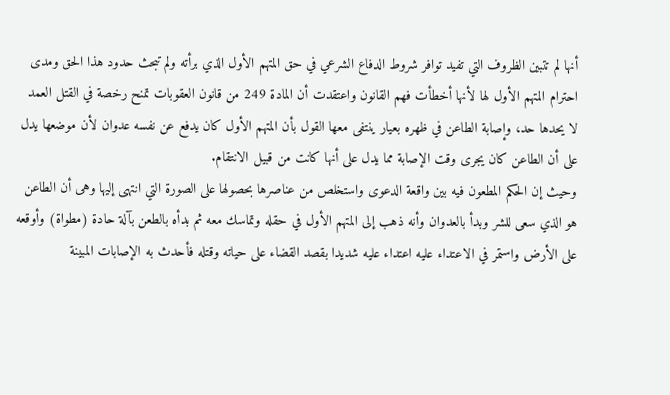أنها لم تتبين الظروف التي تفيد توافر شروط الدفاع الشرعي في حق المتهم الأول الذي برأته ولم تبحث حدود هذا الحق ومدى احترام المتهم الأول لها لأنها أخطأت فهم القانون واعتقدت أن المادة 249 من قانون العقوبات تمنح رخصة في القتل العمد لا يحدها حد، وإصابة الطاعن في ظهره بعيار ينتفى معها القول بأن المتهم الأول كان يدفع عن نفسه عدوان لأن موضعها يدل على أن الطاعن كان يجرى وقت الإصابة مما يدل على أنها كانت من قبيل الانتقام.
وحيث إن الحكم المطعون فيه بين واقعة الدعوى واستخلص من عناصرها بحصولها على الصورة التي انتهى إليها وهى أن الطاعن هو الذي سعى للشر وبدأ بالعدوان وأنه ذهب إلى المتهم الأول في حقله وتماسك معه ثم بدأه بالطعن بآلة حادة (مطواة) وأوقعه على الأرض واستمر في الاعتداء عليه اعتداء عليه شديدا بقصد القضاء على حياته وقتله فأحدث به الإصابات المبينة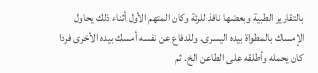بالتقارير الطبية وبعضها نافذ للرئة وكان المتهم الأول أثناء ذلك يحاول الإمساك بالمطواة بيده اليسرى. وللدفاع عن نفسه أمسك بيده الأخرى فردا كان يحمله وأطلقه على الطاعن الخ. ثم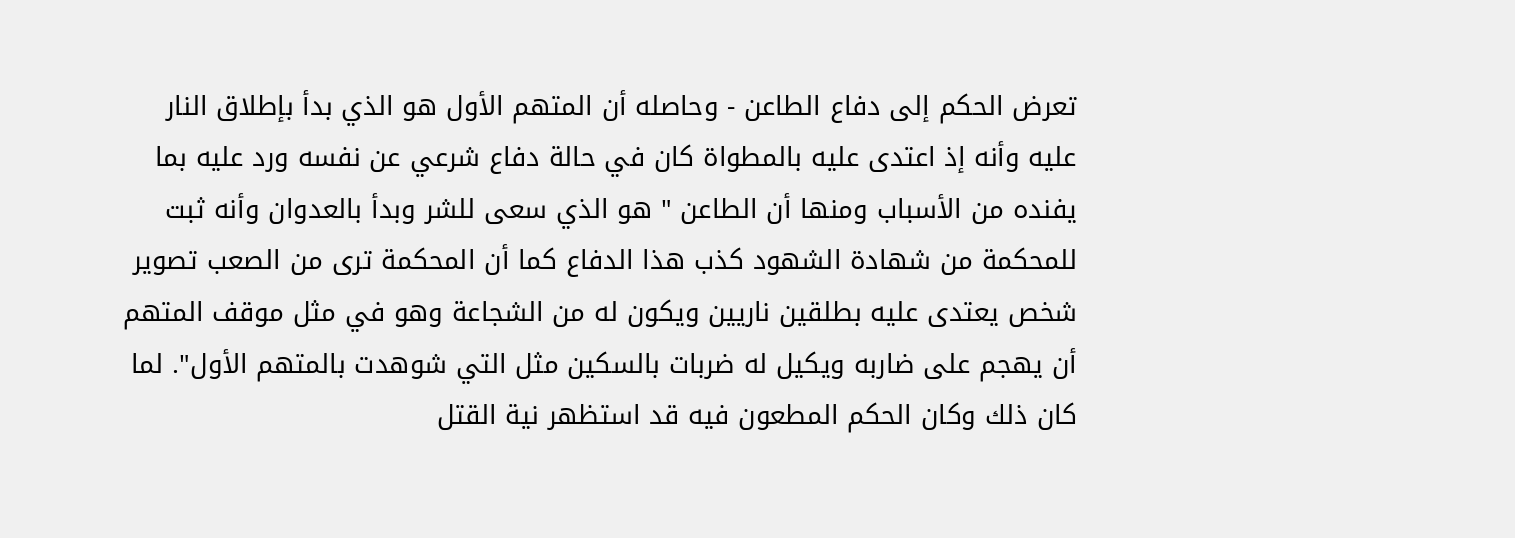تعرض الحكم إلى دفاع الطاعن - وحاصله أن المتهم الأول هو الذي بدأ بإطلاق النار عليه وأنه إذ اعتدى عليه بالمطواة كان في حالة دفاع شرعي عن نفسه ورد عليه بما يفنده من الأسباب ومنها أن الطاعن " هو الذي سعى للشر وبدأ بالعدوان وأنه ثبت للمحكمة من شهادة الشهود كذب هذا الدفاع كما أن المحكمة ترى من الصعب تصوير شخص يعتدى عليه بطلقين ناريين ويكون له من الشجاعة وهو في مثل موقف المتهم أن يهجم على ضاربه ويكيل له ضربات بالسكين مثل التي شوهدت بالمتهم الأول". لما كان ذلك وكان الحكم المطعون فيه قد استظهر نية القتل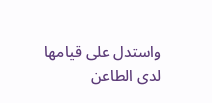واستدل على قيامها لدى الطاعن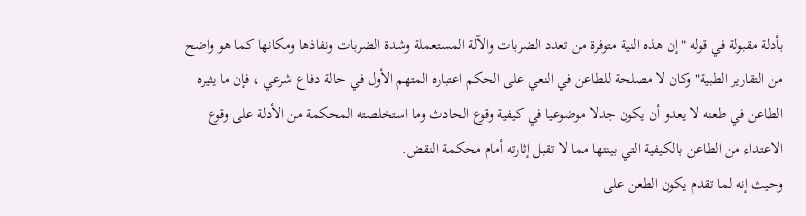بأدلة مقبولة في قوله "إن هذه النية متوفرة من تعدد الضربات والآلة المستعملة وشدة الضربات ونفاذها ومكانها كما هو واضح من التقارير الطبية" وكان لا مصلحة للطاعن في النعي على الحكم اعتباره المتهم الأول في حالة دفاع شرعي ، فإن ما يثيره الطاعن في طعنه لا يعدو أن يكون جدلا موضوعيا في كيفية وقوع الحادث وما استخلصته المحكمة من الأدلة على وقوع الاعتداء من الطاعن بالكيفية التي بينتها مما لا تقبل إثارته أمام محكمة النقض.
وحيث إنه لما تقدم يكون الطعن على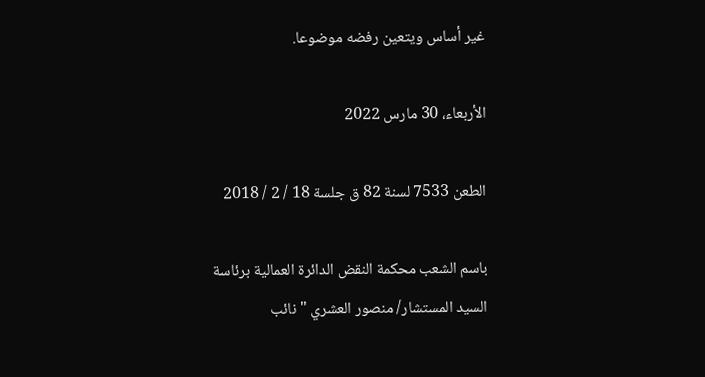غير أساس ويتعين رفضه موضوعا.

الأربعاء، 30 مارس 2022

الطعن 7533 لسنة 82 ق جلسة 18 / 2 / 2018

باسم الشعب محكمة النقض الدائرة العمالية برئاسة السيد المستشار/ منصور العشري "نائب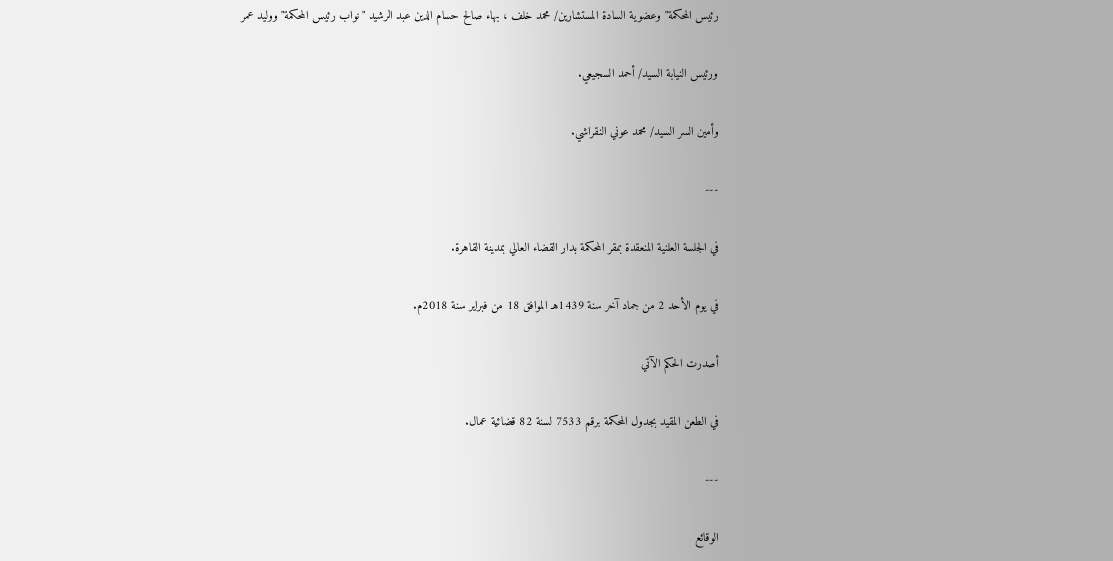رئيس المحكمة" وعضوية السادة المستشارين/ محمد خلف ، بهاء صالح حسام الدين عبد الرشيد "نواب رئيس المحكمة" ووليد عمر

ورئيس النيابة السيد/ أحمد السجيعي.

وأمين السر السيد/ محمد عوني النقراشي.

---

في الجلسة العلنية المنعقدة بمقر المحكمة بدار القضاء العالي بمدينة القاهرة.

في يوم الأحد 2 من جماد آخر سنة 1439هـ الموافق 18 من فبراير سنة 2018م.

أصدرت الحكم الآتي

في الطعن المقيد بجدول المحكمة برقم 7533 لسنة 82 قضائية عمال.

---

الوقائع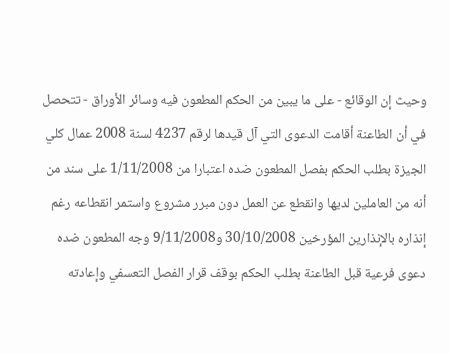وحيث إن الوقائع - على ما يبين من الحكم المطعون فيه وسائر الأوراق - تتحصل في أن الطاعنة أقامت الدعوى التي آل قيدها لرقم 4237 لسنة 2008 عمال كلي الجيزة بطلب الحكم بفصل المطعون ضده اعتبارا من 1/11/2008 على سند من أنه من العاملين لديها وانقطع عن العمل دون مبرر مشروع واستمر انقطاعه رغم إنذاره بالإنذارين المؤرخين 30/10/2008 و9/11/2008 وجه المطعون ضده دعوى فرعية قبل الطاعنة بطلب الحكم بوقف قرار الفصل التعسفي وإعادته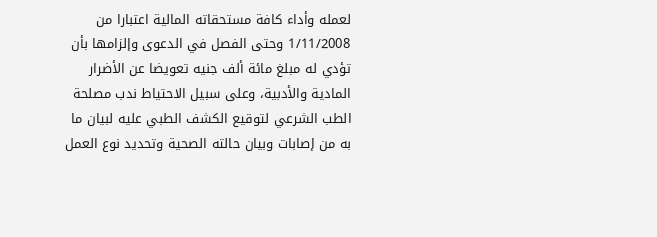لعمله وأداء كافة مستحقاته المالية اعتبارا من 1/11/2008 وحتى الفصل في الدعوى وإلزامها بأن تؤدي له مبلغ مائة ألف جنيه تعويضا عن الأضرار المادية والأدبية، وعلى سبيل الاحتياط ندب مصلحة الطب الشرعي لتوقيع الكشف الطبي عليه لبيان ما به من إصابات وبيان حالته الصحية وتحديد نوع العمل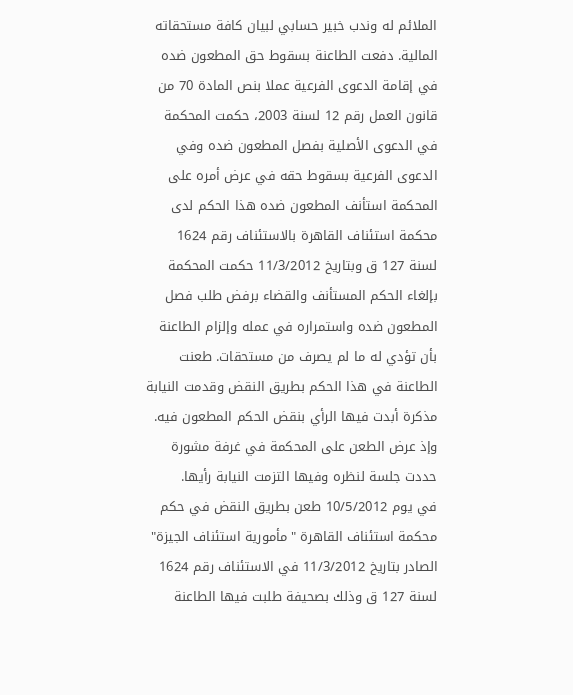الملائم له وندب خبير حسابي لبيان كافة مستحقاته المالية. دفعت الطاعنة بسقوط حق المطعون ضده في إقامة الدعوى الفرعية عملا بنص المادة 70 من قانون العمل رقم 12 لسنة 2003، حكمت المحكمة في الدعوى الأصلية بفصل المطعون ضده وفي الدعوى الفرعية بسقوط حقه في عرض أمره على المحكمة استأنف المطعون ضده هذا الحكم لدى محكمة استئناف القاهرة بالاستئناف رقم 1624 لسنة 127 ق وبتاريخ 11/3/2012 حكمت المحكمة بإلغاء الحكم المستأنف والقضاء برفض طلب فصل المطعون ضده واستمراره في عمله وإلزام الطاعنة بأن تؤدي له ما لم يصرف من مستحقات. طعنت الطاعنة في هذا الحكم بطريق النقض وقدمت النيابة مذكرة أبدت فيها الرأي بنقض الحكم المطعون فيه. وإذ عرض الطعن على المحكمة في غرفة مشورة حددت جلسة لنظره وفيها التزمت النيابة رأيها.
في يوم 10/5/2012 طعن بطريق النقض في حكم محكمة استئناف القاهرة "مأمورية استئناف الجيزة" الصادر بتاريخ 11/3/2012 في الاستئناف رقم 1624 لسنة 127 ق وذلك بصحيفة طلبت فيها الطاعنة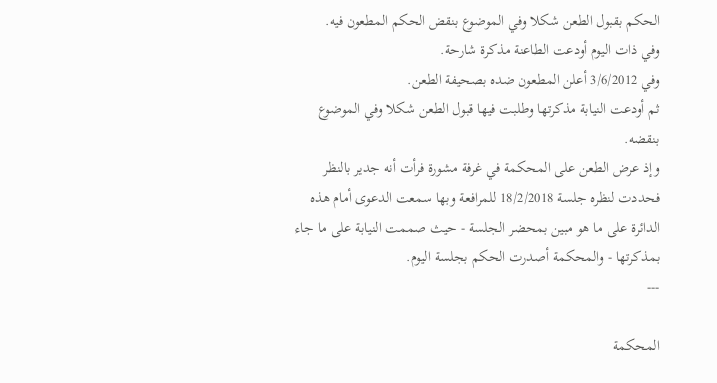الحكم بقبول الطعن شكلا وفي الموضوع بنقض الحكم المطعون فيه.
وفي ذات اليوم أودعت الطاعنة مذكرة شارحة.
وفي 3/6/2012 أعلن المطعون ضده بصحيفة الطعن.
ثم أودعت النيابة مذكرتها وطلبت فيها قبول الطعن شكلا وفي الموضوع بنقضه.
وإذ عرض الطعن على المحكمة في غرفة مشورة فرأت أنه جدير بالنظر فحددت لنظره جلسة 18/2/2018 للمرافعة وبها سمعت الدعوى أمام هذه الدائرة على ما هو مبين بمحضر الجلسة - حيث صممت النيابة على ما جاء بمذكرتها - والمحكمة أصدرت الحكم بجلسة اليوم.
---

المحكمة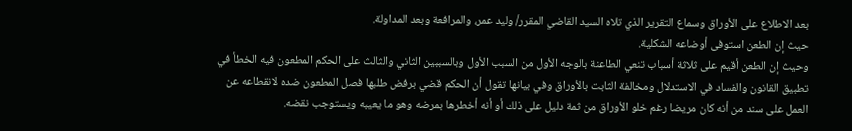بعد الاطلاع على الأوراق وسماع التقرير الذي تلاه السيد القاضي المقرر/ وليد عمر، والمرافعة وبعد المداولة.
حيث إن الطعن استوفى أوضاعه الشكلية.
وحيث إن الطعن أقيم على ثلاثة أسباب تنعي الطاعنة بالوجه الأول من السبب الأول وبالسببين الثاني والثالث على الحكم المطعون فيه الخطأ في تطبيق القانون والفساد في الاستدلال ومخالفة الثابت بالأوراق وفي بيانها تقول أن الحكم قضي برفض طلبها فصل المطعون ضده لانقطاعه عن العمل على سند من أنه كان مريضا رغم خلو الأوراق من ثمة دليل على ذلك أو أنه أخطرها بمرضه وهو ما يعيبه ويستوجب نقضه.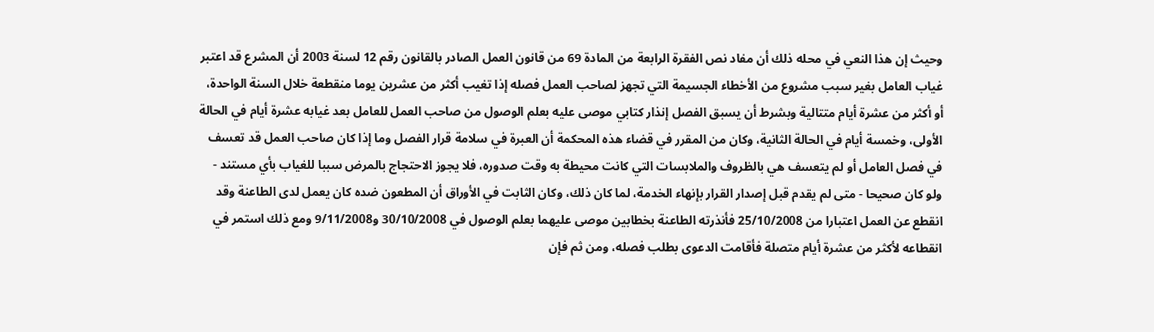وحيث إن هذا النعي في محله ذلك أن مفاد نص الفقرة الرابعة من المادة 69 من قانون العمل الصادر بالقانون رقم 12 لسنة 2003 أن المشرع قد اعتبر غياب العامل بغير سبب مشروع من الأخطاء الجسيمة التي تجهز لصاحب العمل فصله إذا تغيب أكثر من عشرين يوما منقطعة خلال السنة الواحدة، أو أكثر من عشرة أيام متتالية وبشرط أن يسبق الفصل إنذار كتابي موصى عليه بعلم الوصول من صاحب العمل للعامل بعد غيابه عشرة أيام في الحالة الأولى، وخمسة أيام في الحالة الثانية، وكان من المقرر في قضاء هذه المحكمة أن العبرة في سلامة قرار الفصل وما إذا كان صاحب العمل قد تعسف في فصل العامل أو لم يتعسف هي بالظروف والملابسات التي كانت محيطة به وقت صدوره، فلا يجوز الاحتجاج بالمرض سببا للغياب بأي مستند - ولو كان صحيحا - متى لم يقدم قبل إصدار القرار بإنهاء الخدمة، لما كان ذلك، وكان الثابت في الأوراق أن المطعون ضده كان يعمل لدى الطاعنة وقد انقطع عن العمل اعتبارا من 25/10/2008 فأنذرته الطاعنة بخطابين موصى عليهما بعلم الوصول في 30/10/2008 و9/11/2008 ومع ذلك استمر في انقطاعه لأكثر من عشرة أيام متصلة فأقامت الدعوى بطلب فصله، ومن ثم فإن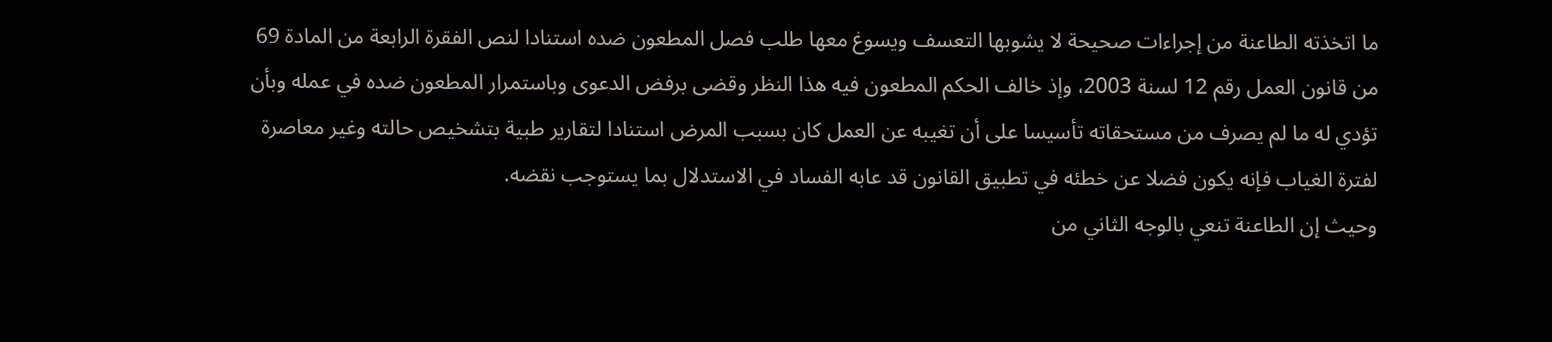ما اتخذته الطاعنة من إجراءات صحيحة لا يشوبها التعسف ويسوغ معها طلب فصل المطعون ضده استنادا لنص الفقرة الرابعة من المادة 69 من قانون العمل رقم 12 لسنة 2003، وإذ خالف الحكم المطعون فيه هذا النظر وقضى برفض الدعوى وباستمرار المطعون ضده في عمله وبأن تؤدي له ما لم يصرف من مستحقاته تأسيسا على أن تغيبه عن العمل كان بسبب المرض استنادا لتقارير طبية بتشخيص حالته وغير معاصرة لفترة الغياب فإنه يكون فضلا عن خطئه في تطبيق القانون قد عابه الفساد في الاستدلال بما يستوجب نقضه.
وحيث إن الطاعنة تنعي بالوجه الثاني من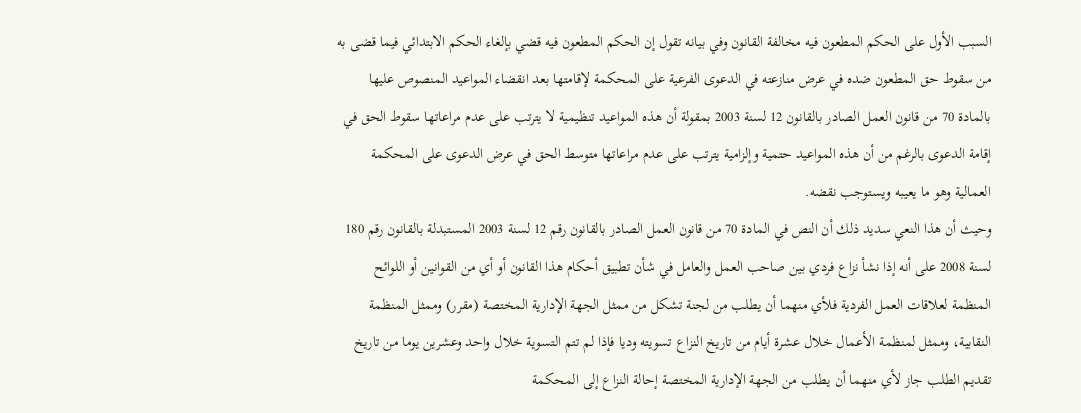السبب الأول على الحكم المطعون فيه مخالفة القانون وفي بيانه تقول إن الحكم المطعون فيه قضي بإلغاء الحكم الابتدائي فيما قضى به من سقوط حق المطعون ضده في عرض منازعته في الدعوى الفرعية على المحكمة لإقامتها بعد انقضاء المواعيد المنصوص عليها بالمادة 70 من قانون العمل الصادر بالقانون 12 لسنة 2003 بمقولة أن هذه المواعيد تنظيمية لا يترتب على عدم مراعاتها سقوط الحق في إقامة الدعوى بالرغم من أن هذه المواعيد حتمية وإلزامية يترتب على عدم مراعاتها متوسط الحق في عرض الدعوى على المحكمة العمالية وهو ما يعيبه ويستوجب نقضه.
وحيث أن هذا النعي سديد ذلك أن النص في المادة 70 من قانون العمل الصادر بالقانون رقم 12 لسنة 2003 المستبدلة بالقانون رقم 180 لسنة 2008 على أنه إذا نشأ نزاع فردي بين صاحب العمل والعامل في شأن تطبيق أحكام هذا القانون أو أي من القوانين أو اللوائح المنظمة لعلاقات العمل الفردية فلأي منهما أن يطلب من لجنة تشكل من ممثل الجهة الإدارية المختصة (مقرر) وممثل المنظمة النقابية، وممثل لمنظمة الأعمال خلال عشرة أيام من تاريخ النزاع تسويته وديا فإذا لم تتم التسوية خلال واحد وعشرين يوما من تاريخ تقديم الطلب جاز لأي منهما أن يطلب من الجهة الإدارية المختصة إحالة النزاع إلى المحكمة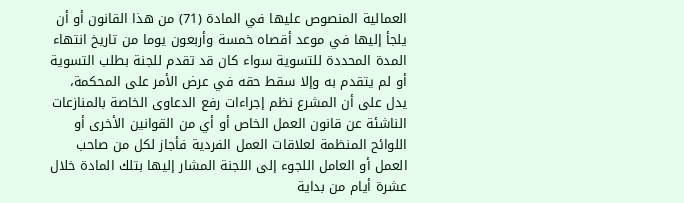العمالية المنصوص عليها في المادة (71) من هذا القانون أو أن يلجأ إليها في موعد أقصاه خمسة وأربعون يوما من تاريخ انتهاء المدة المحددة للتسوية سواء كان قد تقدم للجنة بطلب التسوية أو لم يتقدم به وإلا سقط حقه في عرض الأمر على المحكمة، يدل على أن المشرع نظم إجراءات رفع الدعاوى الخاصة بالمنازعات الناشئة عن قانون العمل الخاص أو أي من القوانين الأخرى أو اللوائح المنظمة لعلاقات العمل الفردية فأجاز لكل من صاحب العمل أو العامل اللجوء إلى اللجنة المشار إليها بتلك المادة خلال عشرة أيام من بداية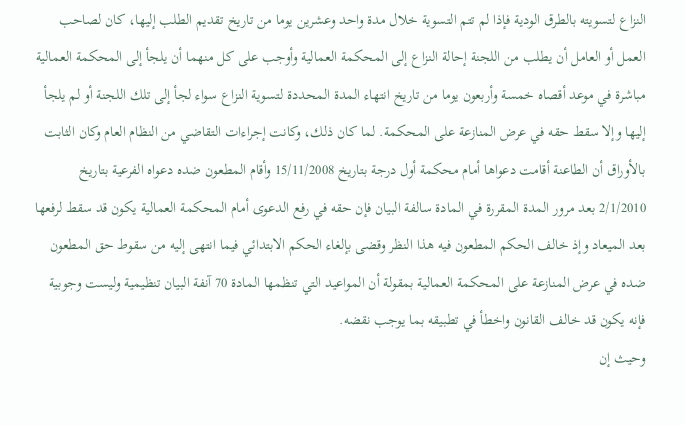النزاع لتسويته بالطرق الودية فإذا لم تتم التسوية خلال مدة واحد وعشرين يوما من تاريخ تقديم الطلب إليها، كان لصاحب العمل أو العامل أن يطلب من اللجنة إحالة النزاع إلى المحكمة العمالية وأوجب على كل منهما أن يلجأ إلى المحكمة العمالية مباشرة في موعد أقصاه خمسة وأربعون يوما من تاريخ انتهاء المدة المحددة لتسوية النزاع سواء لجأ إلى تلك اللجنة أو لم يلجأ إليها وإلا سقط حقه في عرض المنازعة على المحكمة. لما كان ذلك، وكانت إجراءات التقاضي من النظام العام وكان الثابت بالأوراق أن الطاعنة أقامت دعواها أمام محكمة أول درجة بتاريخ 15/11/2008 وأقام المطعون ضده دعواه الفرعية بتاريخ 2/1/2010 بعد مرور المدة المقررة في المادة سالفة البيان فإن حقه في رفع الدعوى أمام المحكمة العمالية يكون قد سقط لرفعها بعد الميعاد وإذ خالف الحكم المطعون فيه هذا النظر وقضى بإلغاء الحكم الابتدائي فيما انتهى إليه من سقوط حق المطعون ضده في عرض المنازعة على المحكمة العمالية بمقولة أن المواعيد التي تنظمها المادة 70 آنفة البيان تنظيمية وليست وجوبية فإنه يكون قد خالف القانون واخطأ في تطبيقه بما يوجب نقضه.
وحيث إن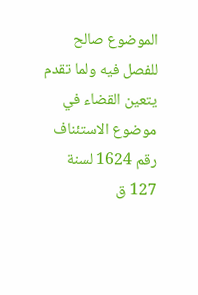الموضوع صالح للفصل فيه ولما تقدم يتعين القضاء في موضوع الاستئناف رقم 1624 لسنة 127 ق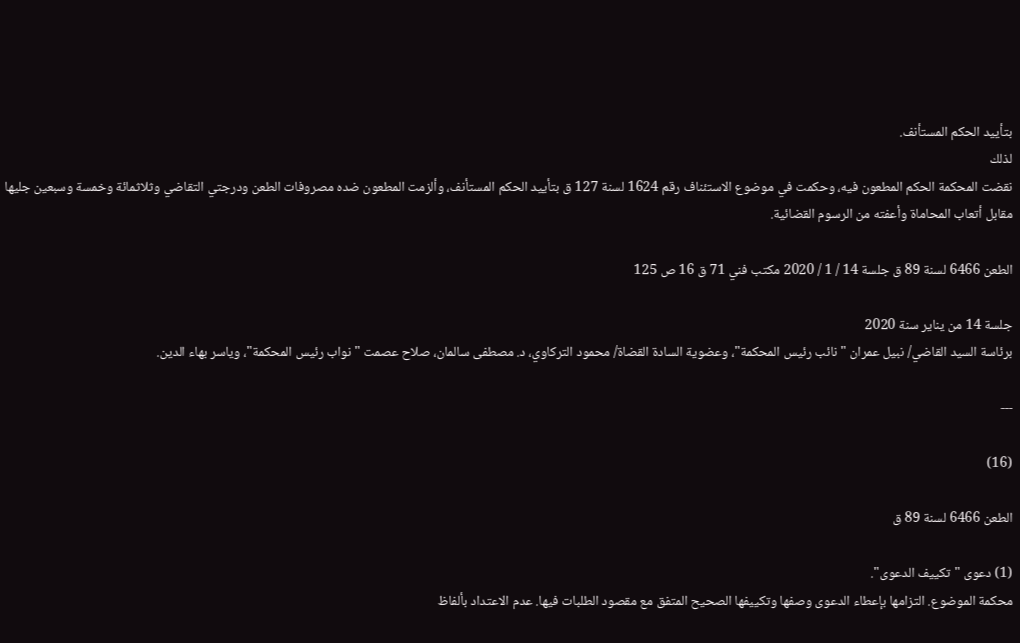بتأييد الحكم المستأنف.
لذلك
نقضت المحكمة الحكم المطعون فيه، وحكمت في موضوع الاستئناف رقم 1624 لسنة 127 ق بتأييد الحكم المستأنف، وألزمت المطعون ضده مصروفات الطعن ودرجتي التقاضي وثلاثمائة وخمسة وسبعين جليها مقابل أتعاب المحاماة وأعفته من الرسوم القضائية.

الطعن 6466 لسنة 89 ق جلسة 14 / 1 / 2020 مكتب فني 71 ق 16 ص 125

جلسة 14 من يناير سنة 2020
برئاسة السيد القاضي/ نبيل عمران "نائب رئيس المحكمة"، وعضوية السادة القضاة/ محمود التركاوي، د. مصطفى سالمان، صلاح عصمت "نواب رئيس المحكمة"، وياسر بهاء الدين.

---

(16)

الطعن 6466 لسنة 89 ق

(1) دعوى "تكييف الدعوى".
محكمة الموضوع. التزامها بإعطاء الدعوى وصفها وتكييفها الصحيح المتفق مع مقصود الطلبات فيها. عدم الاعتداد بألفاظ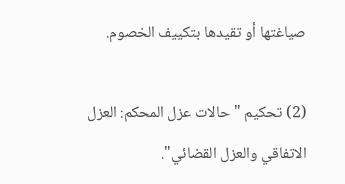صياغتها أو تقيدها بتكييف الخصوم.

(2) تحكيم "حالات عزل المحكم: العزل الاتفاقي والعزل القضائي".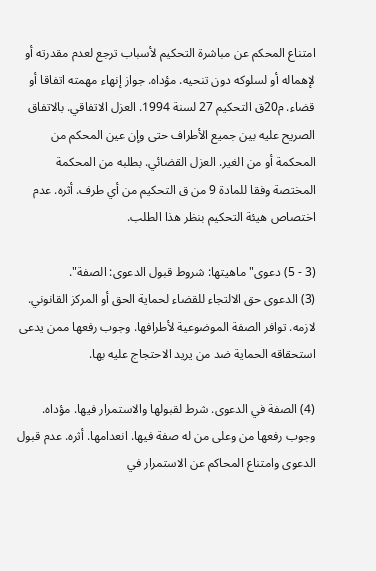امتناع المحكم عن مباشرة التحكيم لأسباب ترجع لعدم مقدرته أو لإهماله أو لسلوكه دون تنحيه. مؤداه. جواز إنهاء مهمته اتفاقا أو قضاء. م20ق التحكيم 27 لسنة 1994. العزل الاتفاقي. بالاتفاق الصريح عليه بين جميع الأطراف حتى وإن عين المحكم من المحكمة أو من الغير. العزل القضائي. بطلبه من المحكمة المختصة وفقا للمادة 9 من ق التحكيم من أي طرف. أثره. عدم اختصاص هيئة التحكيم بنظر هذا الطلب.

(3 - 5) دعوى" ماهيتها: شروط قبول الدعوى: الصفة".
(3) الدعوى حق الالتجاء للقضاء لحماية الحق أو المركز القانوني. لازمه. توافر الصفة الموضوعية لأطرافها. وجوب رفعها ممن يدعى استحقاقه الحماية ضد من يريد الاحتجاج عليه بها.

(4) الصفة في الدعوى. شرط لقبولها والاستمرار فيها. مؤداه. وجوب رفعها من وعلى من له صفة فيها. انعدامها. أثره. عدم قبول الدعوى وامتناع المحاكم عن الاستمرار في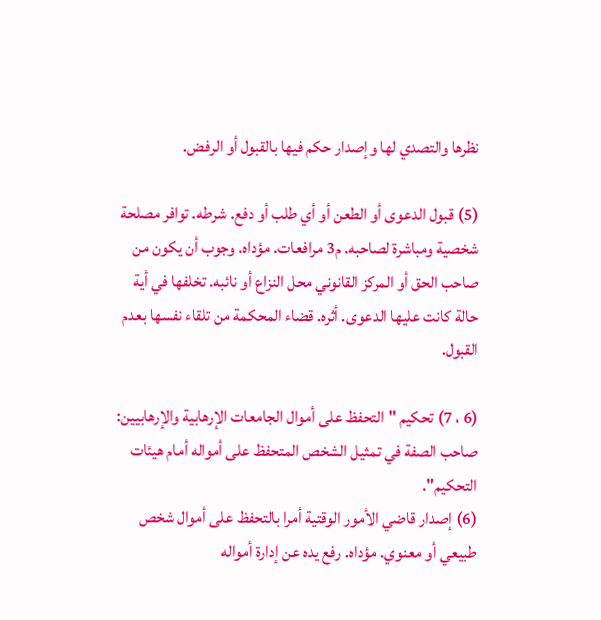نظرها والتصدي لها وإصدار حكم فيها بالقبول أو الرفض.

(5) قبول الدعوى أو الطعن أو أي طلب أو دفع. شرطه. توافر مصلحة شخصية ومباشرة لصاحبه. م3 مرافعات. مؤداه. وجوب أن يكون من صاحب الحق أو المركز القانوني محل النزاع أو نائبه. تخلفها في أية حالة كانت عليها الدعوى. أثره. قضاء المحكمة من تلقاء نفسها بعدم القبول.

(6 ، 7) تحكيم "التحفظ على أموال الجامعات الإرهابية والإرهابيين: صاحب الصفة في تمثيل الشخص المتحفظ على أمواله أمام هيئات التحكيم".
(6) إصدار قاضي الأمور الوقتية أمرا بالتحفظ على أموال شخص طبيعي أو معنوي. مؤداه. رفع يده عن إدارة أمواله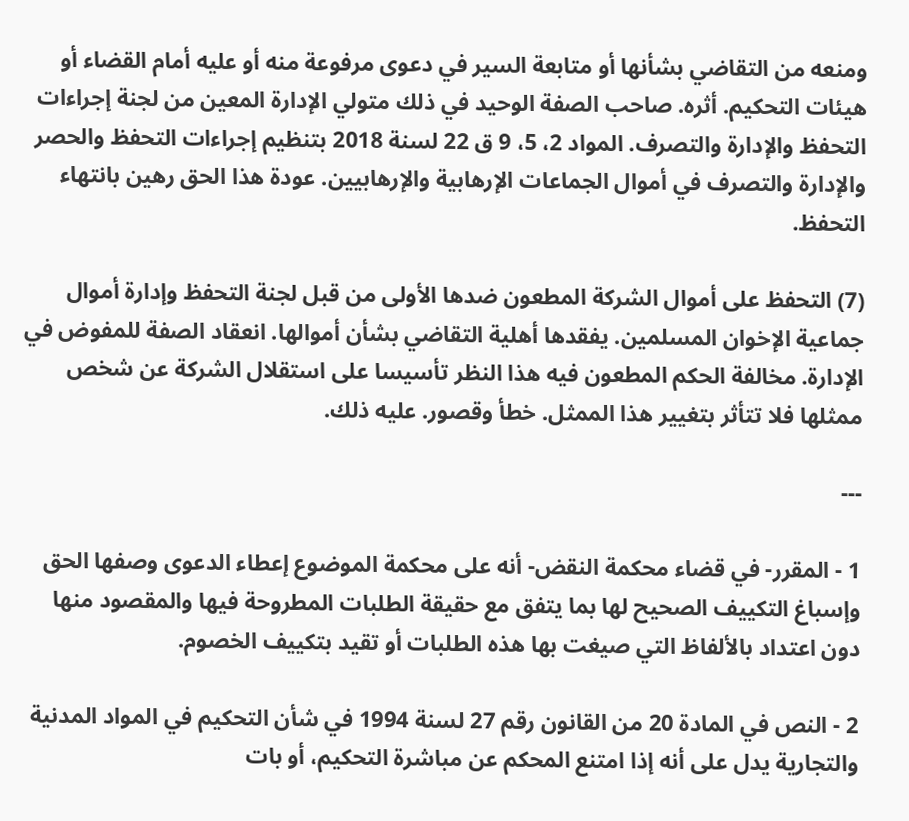ومنعه من التقاضي بشأنها أو متابعة السير في دعوى مرفوعة منه أو عليه أمام القضاء أو هيئات التحكيم. أثره. صاحب الصفة الوحيد في ذلك متولي الإدارة المعين من لجنة إجراءات التحفظ والإدارة والتصرف. المواد 2، 5، 9 ق 22 لسنة 2018 بتنظيم إجراءات التحفظ والحصر والإدارة والتصرف في أموال الجماعات الإرهابية والإرهابيين. عودة هذا الحق رهين بانتهاء التحفظ.

(7) التحفظ على أموال الشركة المطعون ضدها الأولى من قبل لجنة التحفظ وإدارة أموال جماعية الإخوان المسلمين. يفقدها أهلية التقاضي بشأن أموالها. انعقاد الصفة للمفوض في الإدارة. مخالفة الحكم المطعون فيه هذا النظر تأسيسا على استقلال الشركة عن شخص ممثلها فلا تتأثر بتغيير هذا الممثل. خطأ وقصور. عليه ذلك.

---

1 - المقرر- في قضاء محكمة النقض- أنه على محكمة الموضوع إعطاء الدعوى وصفها الحق وإسباغ التكييف الصحيح لها بما يتفق مع حقيقة الطلبات المطروحة فيها والمقصود منها دون اعتداد بالألفاظ التي صيغت بها هذه الطلبات أو تقيد بتكييف الخصوم.

2 - النص في المادة 20 من القانون رقم 27 لسنة 1994 في شأن التحكيم في المواد المدنية والتجارية يدل على أنه إذا امتنع المحكم عن مباشرة التحكيم، أو بات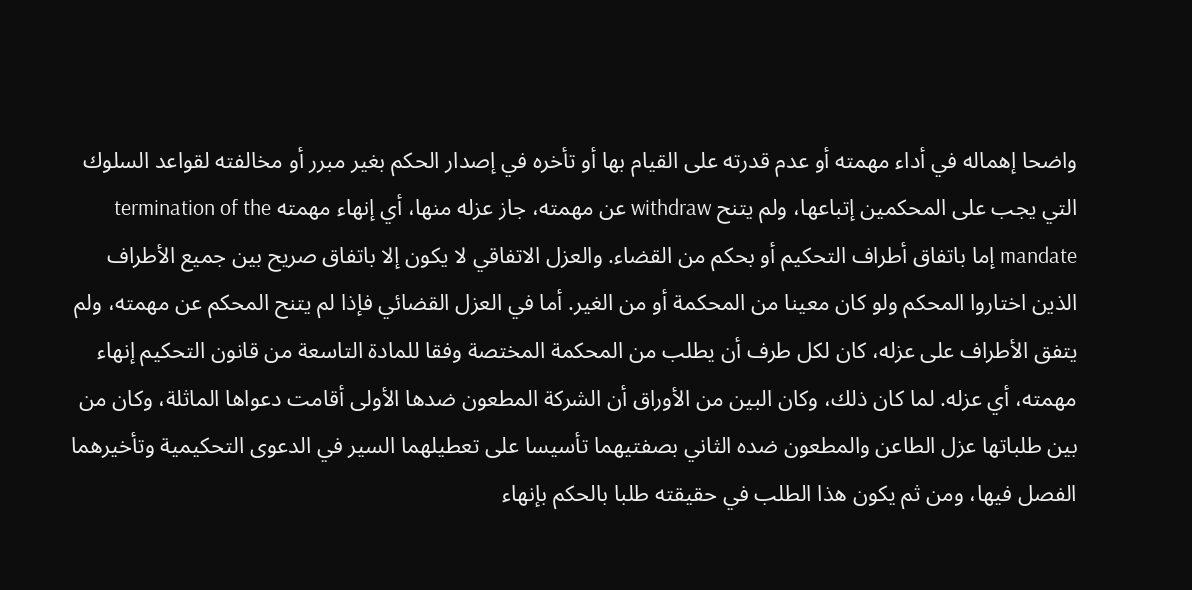واضحا إهماله في أداء مهمته أو عدم قدرته على القيام بها أو تأخره في إصدار الحكم بغير مبرر أو مخالفته لقواعد السلوك التي يجب على المحكمين إتباعها، ولم يتنح withdraw عن مهمته، جاز عزله منها، أي إنهاء مهمته termination of the mandate إما باتفاق أطراف التحكيم أو بحكم من القضاء. والعزل الاتفاقي لا يكون إلا باتفاق صريح بين جميع الأطراف الذين اختاروا المحكم ولو كان معينا من المحكمة أو من الغير. أما في العزل القضائي فإذا لم يتنح المحكم عن مهمته، ولم يتفق الأطراف على عزله، كان لكل طرف أن يطلب من المحكمة المختصة وفقا للمادة التاسعة من قانون التحكيم إنهاء مهمته، أي عزله. لما كان ذلك، وكان البين من الأوراق أن الشركة المطعون ضدها الأولى أقامت دعواها الماثلة، وكان من بين طلباتها عزل الطاعن والمطعون ضده الثاني بصفتيهما تأسيسا على تعطيلهما السير في الدعوى التحكيمية وتأخيرهما الفصل فيها، ومن ثم يكون هذا الطلب في حقيقته طلبا بالحكم بإنهاء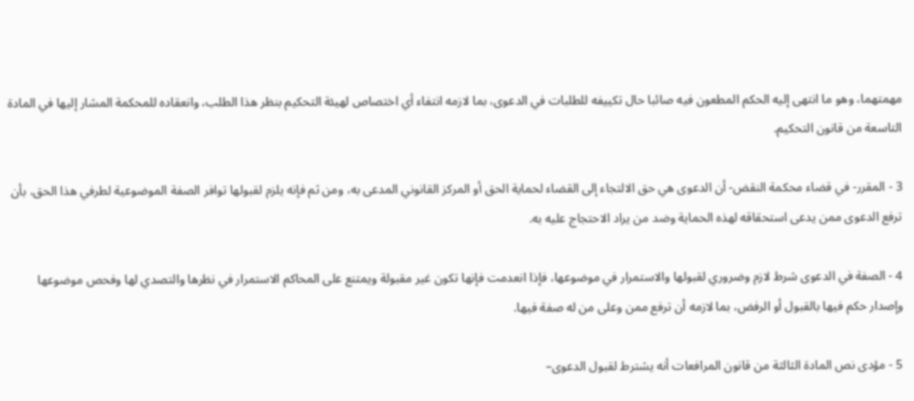مهمتهما، وهو ما انتهى إليه الحكم المطعون فيه صائبا حال تكييفه للطلبات في الدعوى، بما لازمه انتفاء أي اختصاص لهيئة التحكيم بنظر هذا الطلب، وانعقاده للمحكمة المشار إليها في المادة التاسعة من قانون التحكيم.

3 - المقرر- في قضاء محكمة النقض- أن الدعوى هي حق الالتجاء إلى القضاء لحماية الحق أو المركز القانوني المدعى به، ومن ثم فإنه يلزم لقبولها توافر الصفة الموضوعية لطرفي هذا الحق، بأن ترفع الدعوى ممن يدعى استحقاقه لهذه الحماية وضد من يراد الاحتجاج عليه به.

4 - الصفة في الدعوى شرط لازم وضروري لقبولها والاستمرار في موضوعها، فإذا انعدمت فإنها تكون غير مقبولة ويمتنع على المحاكم الاستمرار في نظرها والتصدي لها وفحص موضوعها وإصدار حكم فيها بالقبول أو الرفض، بما لازمه أن ترفع ممن وعلى من له صفة فيها.

5 - مؤدى نص المادة الثالثة من قانون المرافعات أنه يشترط لقبول الدعوى–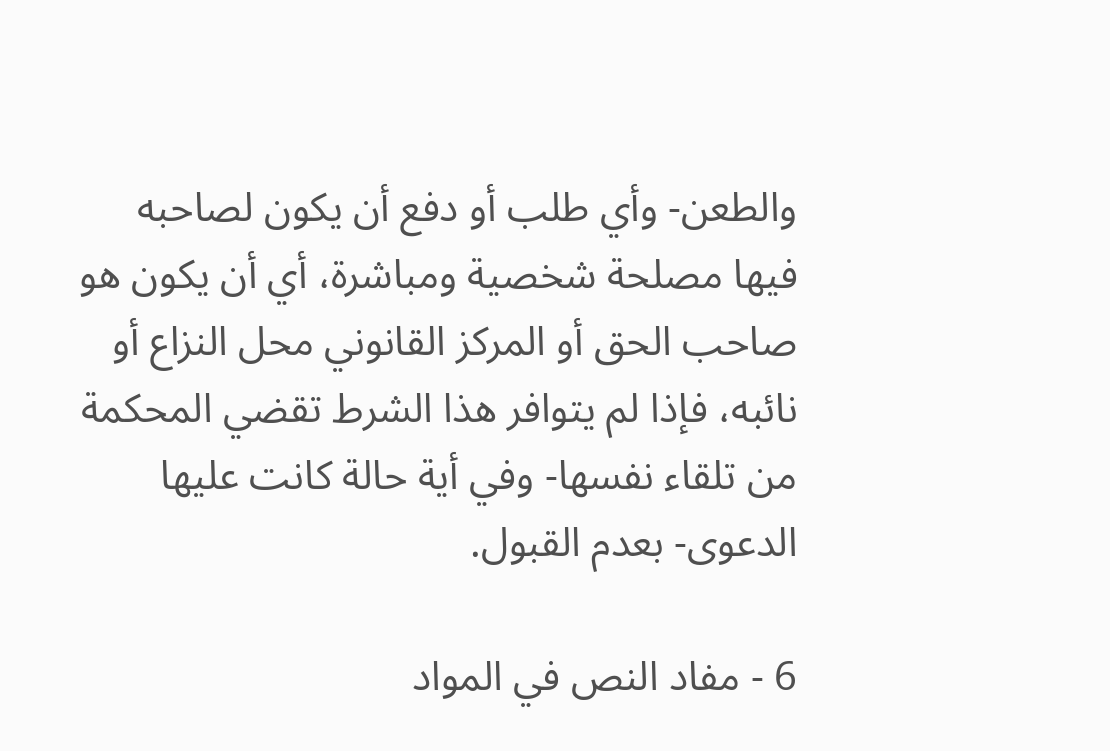والطعن- وأي طلب أو دفع أن يكون لصاحبه فيها مصلحة شخصية ومباشرة، أي أن يكون هو صاحب الحق أو المركز القانوني محل النزاع أو نائبه، فإذا لم يتوافر هذا الشرط تقضي المحكمة من تلقاء نفسها- وفي أية حالة كانت عليها الدعوى- بعدم القبول.

6 - مفاد النص في المواد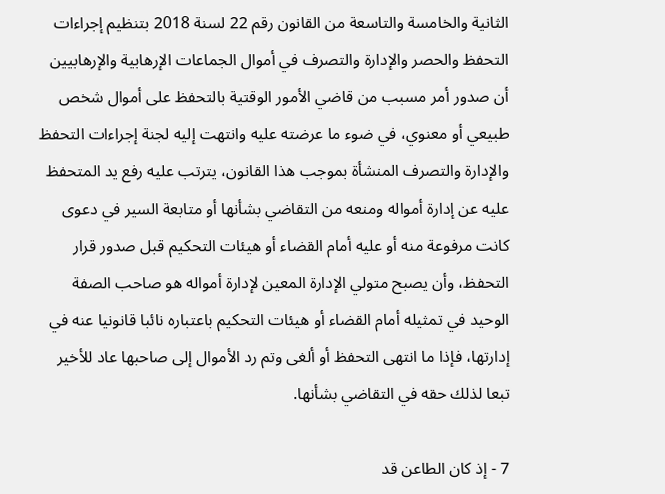الثانية والخامسة والتاسعة من القانون رقم 22 لسنة 2018 بتنظيم إجراءات التحفظ والحصر والإدارة والتصرف في أموال الجماعات الإرهابية والإرهابيين أن صدور أمر مسبب من قاضي الأمور الوقتية بالتحفظ على أموال شخص طبيعي أو معنوي، في ضوء ما عرضته عليه وانتهت إليه لجنة إجراءات التحفظ والإدارة والتصرف المنشأة بموجب هذا القانون، يترتب عليه رفع يد المتحفظ عليه عن إدارة أمواله ومنعه من التقاضي بشأنها أو متابعة السير في دعوى كانت مرفوعة منه أو عليه أمام القضاء أو هيئات التحكيم قبل صدور قرار التحفظ، وأن يصبح متولي الإدارة المعين لإدارة أمواله هو صاحب الصفة الوحيد في تمثيله أمام القضاء أو هيئات التحكيم باعتباره نائبا قانونيا عنه في إدارتها، فإذا ما انتهى التحفظ أو ألغى وتم رد الأموال إلى صاحبها عاد للأخير تبعا لذلك حقه في التقاضي بشأنها.

7 - إذ كان الطاعن قد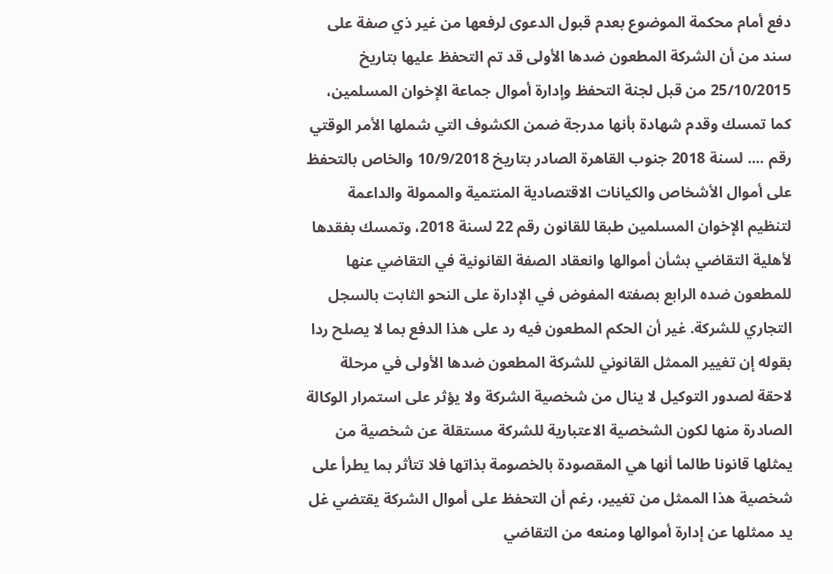دفع أمام محكمة الموضوع بعدم قبول الدعوى لرفعها من غير ذي صفة على سند من أن الشركة المطعون ضدها الأولى قد تم التحفظ عليها بتاريخ 25/10/2015 من قبل لجنة التحفظ وإدارة أموال جماعة الإخوان المسلمين، كما تمسك وقدم شهادة بأنها مدرجة ضمن الكشوف التي شملها الأمر الوقتي رقم .... لسنة 2018 جنوب القاهرة الصادر بتاريخ 10/9/2018 والخاص بالتحفظ على أموال الأشخاص والكيانات الاقتصادية المنتمية والممولة والداعمة لتنظيم الإخوان المسلمين طبقا للقانون رقم 22 لسنة 2018، وتمسك بفقدها لأهلية التقاضي بشأن أموالها وانعقاد الصفة القانونية في التقاضي عنها للمطعون ضده الرابع بصفته المفوض في الإدارة على النحو الثابت بالسجل التجاري للشركة. غير أن الحكم المطعون فيه رد على هذا الدفع بما لا يصلح ردا بقوله إن تغيير الممثل القانوني للشركة المطعون ضدها الأولى في مرحلة لاحقة لصدور التوكيل لا ينال من شخصية الشركة ولا يؤثر على استمرار الوكالة الصادرة منها لكون الشخصية الاعتبارية للشركة مستقلة عن شخصية من يمثلها قانونا طالما أنها هي المقصودة بالخصومة بذاتها فلا تتأثر بما يطرأ على شخصية هذا الممثل من تغيير، رغم أن التحفظ على أموال الشركة يقتضي غل يد ممثلها عن إدارة أموالها ومنعه من التقاضي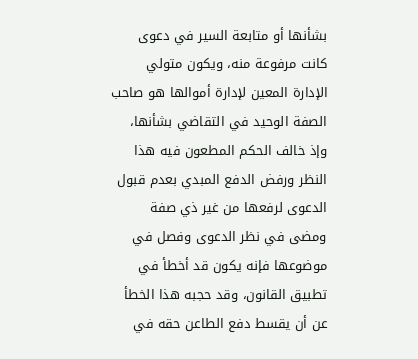بشأنها أو متابعة السير في دعوى كانت مرفوعة منه، ويكون متولي الإدارة المعين لإدارة أموالها هو صاحب الصفة الوحيد في التقاضي بشأنها، وإذ خالف الحكم المطعون فيه هذا النظر ورفض الدفع المبدي بعدم قبول الدعوى لرفعها من غير ذي صفة ومضى في نظر الدعوى وفصل في موضوعها فإنه يكون قد أخطأ في تطبيق القانون، وقد حجبه هذا الخطأ عن أن يقسط دفع الطاعن حقه في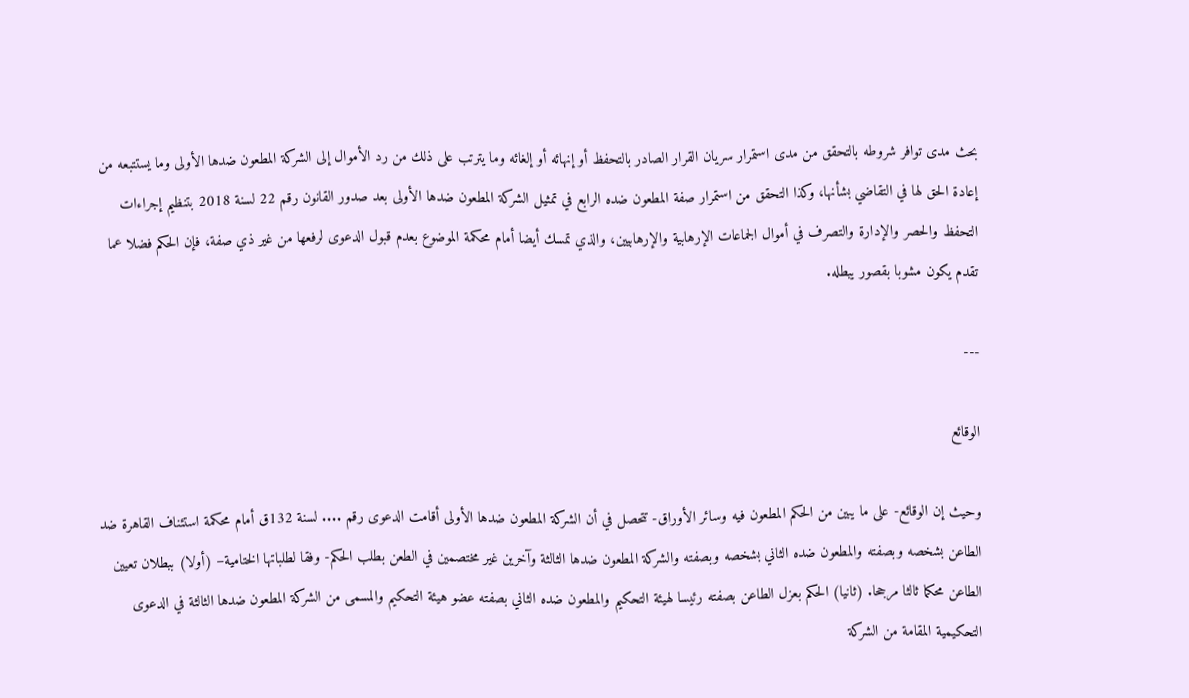بحث مدى توافر شروطه بالتحقق من مدى استمرار سريان القرار الصادر بالتحفظ أو إنهائه أو إلغائه وما يترتب على ذلك من رد الأموال إلى الشركة المطعون ضدها الأولى وما يستتبعه من إعادة الحق لها في التقاضي بشأنها، وكذا التحقق من استمرار صفة المطعون ضده الرابع في تمثيل الشركة المطعون ضدها الأولى بعد صدور القانون رقم 22 لسنة 2018 بتنظيم إجراءات التحفظ والحصر والإدارة والتصرف في أموال الجماعات الإرهابية والإرهابيين، والذي تمسك أيضا أمام محكمة الموضوع بعدم قبول الدعوى لرفعها من غير ذي صفة، فإن الحكم فضلا عما تقدم يكون مشوبا بقصور يبطله.

---

الوقائع

وحيث إن الوقائع- على ما يبين من الحكم المطعون فيه وسائر الأوراق- تتحصل في أن الشركة المطعون ضدها الأولى أقامت الدعوى رقم .... لسنة 132ق أمام محكمة استئناف القاهرة ضد الطاعن بشخصه وبصفته والمطعون ضده الثاني بشخصه وبصفته والشركة المطعون ضدها الثالثة وآخرين غير مختصمين في الطعن بطلب الحكم- وفقا لطلباتها الختامية– (أولا) ببطلان تعيين الطاعن محكما ثالثا مرجحا. (ثانيا) الحكم بعزل الطاعن بصفته رئيسا لهيئة التحكيم والمطعون ضده الثاني بصفته عضو هيئة التحكيم والمسمى من الشركة المطعون ضدها الثالثة في الدعوى التحكيمية المقامة من الشركة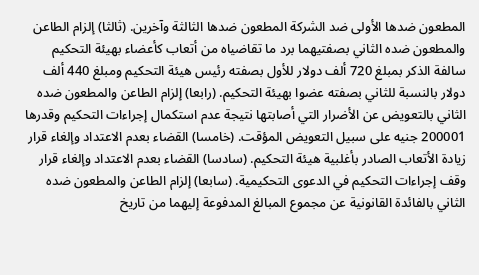المطعون ضدها الأولى ضد الشركة المطعون ضدها الثالثة وآخرين. (ثالثا) إلزام الطاعن والمطعون ضده الثاني بصفتيهما برد ما تقاضياه من أتعاب كأعضاء بهيئة التحكيم سالفة الذكر بمبلغ 720 ألف دولار للأول بصفته رئيس هيئة التحكيم ومبلغ 440 ألف دولار بالنسبة للثاني بصفته عضوا بهيئة التحكيم. (رابعا) إلزام الطاعن والمطعون ضده الثاني بالتعويض عن الأضرار التي أصابتها نتيجة عدم استكمال إجراءات التحكيم وقدرها 200001 جنيه على سبيل التعويض المؤقت. (خامسا) القضاء بعدم الاعتداد وإلغاء قرار زيادة الأتعاب الصادر بأغلبية هيئة التحكيم. (سادسا) القضاء بعدم الاعتداد وإلغاء قرار وقف إجراءات التحكيم في الدعوى التحكيمية. (سابعا) إلزام الطاعن والمطعون ضده الثاني بالفائدة القانونية عن مجموع المبالغ المدفوعة إليهما من تاريخ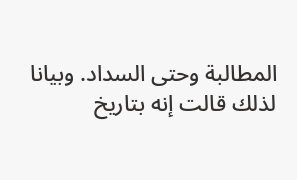المطالبة وحتى السداد. وبيانا لذلك قالت إنه بتاريخ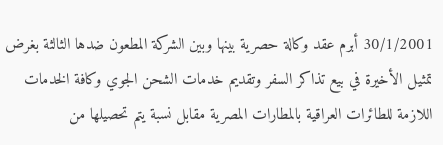30/1/2001 أبرم عقد وكالة حصرية بينها وبين الشركة المطعون ضدها الثالثة بغرض تمثيل الأخيرة في بيع تذاكر السفر وتقديم خدمات الشحن الجوي وكافة الخدمات اللازمة للطائرات العراقية بالمطارات المصرية مقابل نسبة يتم تحصيلها من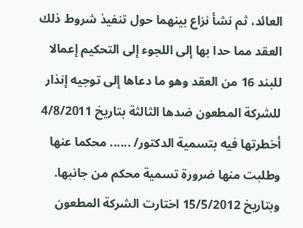العائد، ثم نشأ نزاع بينهما حول تنفيذ شروط ذلك العقد مما حدا بها إلى اللجوء إلى التحكيم إعمالا للبند 16 من العقد وهو ما دعاها إلى توجيه إنذار للشركة المطعون ضدها الثالثة بتاريخ 4/8/2011 أخطرتها فيه بتسمية الدكتور/ ...... محكما عنها وطلبت منها ضرورة تسمية محكم من جانبها. وبتاريخ 15/5/2012 اختارت الشركة المطعون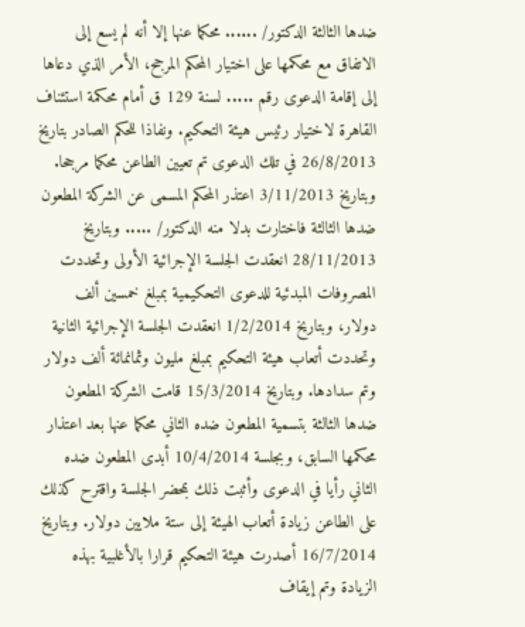ضدها الثالثة الدكتور/ ...... محكما عنها إلا أنه لم يسع إلى الاتفاق مع محكمها على اختيار المحكم المرجح، الأمر الذي دعاها إلى إقامة الدعوى رقم ..... لسنة 129 ق أمام محكمة استئناف القاهرة لاختيار رئيس هيئة التحكيم. ونفاذا للحكم الصادر بتاريخ 26/8/2013 في تلك الدعوى تم تعيين الطاعن محكما مرجحا.
وبتاريخ 3/11/2013 اعتذر المحكم المسمى عن الشركة المطعون ضدها الثالثة فاختارت بدلا منه الدكتور/ ..... وبتاريخ 28/11/2013 انعقدت الجلسة الإجرائية الأولى وتحددت المصروفات المبدئية للدعوى التحكيمية بمبلغ خمسين ألف دولار، وبتاريخ 1/2/2014 انعقدت الجلسة الإجرائية الثانية وتحددت أتعاب هيئة التحكيم بمبلغ مليون وثمانمائة ألف دولار وتم سدادها. وبتاريخ 15/3/2014 قامت الشركة المطعون ضدها الثالثة بتسمية المطعون ضده الثاني محكما عنها بعد اعتذار محكمها السابق، وبجلسة 10/4/2014 أبدى المطعون ضده الثاني رأيا في الدعوى وأثبت ذلك بمحضر الجلسة واقترح كذلك على الطاعن زيادة أتعاب الهيئة إلى ستة ملايين دولار. وبتاريخ 16/7/2014 أصدرت هيئة التحكيم قرارا بالأغلبية بهذه الزيادة وتم إيقاف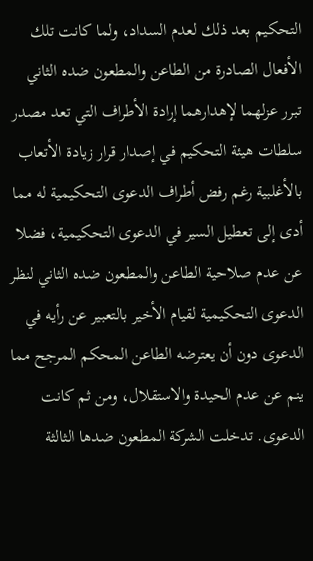التحكيم بعد ذلك لعدم السداد، ولما كانت تلك الأفعال الصادرة من الطاعن والمطعون ضده الثاني تبرر عزلهما لإهدارهما إرادة الأطراف التي تعد مصدر سلطات هيئة التحكيم في إصدار قرار زيادة الأتعاب بالأغلبية رغم رفض أطراف الدعوى التحكيمية له مما أدى إلى تعطيل السير في الدعوى التحكيمية، فضلا عن عدم صلاحية الطاعن والمطعون ضده الثاني لنظر الدعوى التحكيمية لقيام الأخير بالتعبير عن رأيه في الدعوى دون أن يعترضه الطاعن المحكم المرجح مما ينم عن عدم الحيدة والاستقلال، ومن ثم كانت الدعوى. تدخلت الشركة المطعون ضدها الثالثة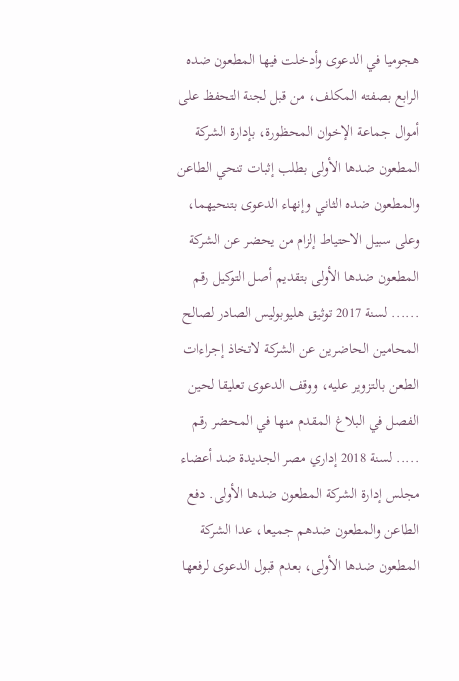هجوميا في الدعوى وأدخلت فيها المطعون ضده الرابع بصفته المكلف، من قبل لجنة التحفظ على أموال جماعة الإخوان المحظورة، بإدارة الشركة المطعون ضدها الأولى بطلب إثبات تنحي الطاعن والمطعون ضده الثاني وإنهاء الدعوى بتنحيهما، وعلى سبيل الاحتياط إلزام من يحضر عن الشركة المطعون ضدها الأولى بتقديم أصل التوكيل رقم ...... لسنة 2017 توثيق هليوبوليس الصادر لصالح المحامين الحاضرين عن الشركة لاتخاذ إجراءات الطعن بالتزوير عليه، ووقف الدعوى تعليقا لحين الفصل في البلاغ المقدم منها في المحضر رقم ..... لسنة 2018 إداري مصر الجديدة ضد أعضاء مجلس إدارة الشركة المطعون ضدها الأولى. دفع الطاعن والمطعون ضدهم جميعا، عدا الشركة المطعون ضدها الأولى، بعدم قبول الدعوى لرفعها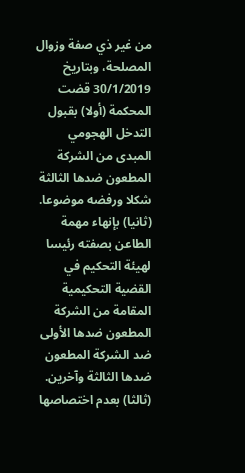من غير ذي صفة وزوال المصلحة، وبتاريخ 30/1/2019 قضت المحكمة (أولا) بقبول التدخل الهجومي المبدى من الشركة المطعون ضدها الثالثة شكلا ورفضه موضوعا. (ثانيا) بإنهاء مهمة الطاعن بصفته رئيسا لهيئة التحكيم في القضية التحكيمية المقامة من الشركة المطعون ضدها الأولى ضد الشركة المطعون ضدها الثالثة وآخرين. (ثالثا) بعدم اختصاصها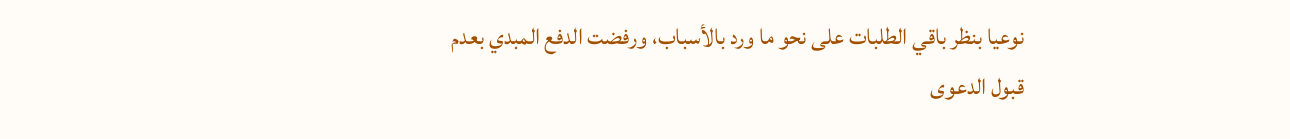نوعيا بنظر باقي الطلبات على نحو ما ورد بالأسباب، ورفضت الدفع المبدي بعدم قبول الدعوى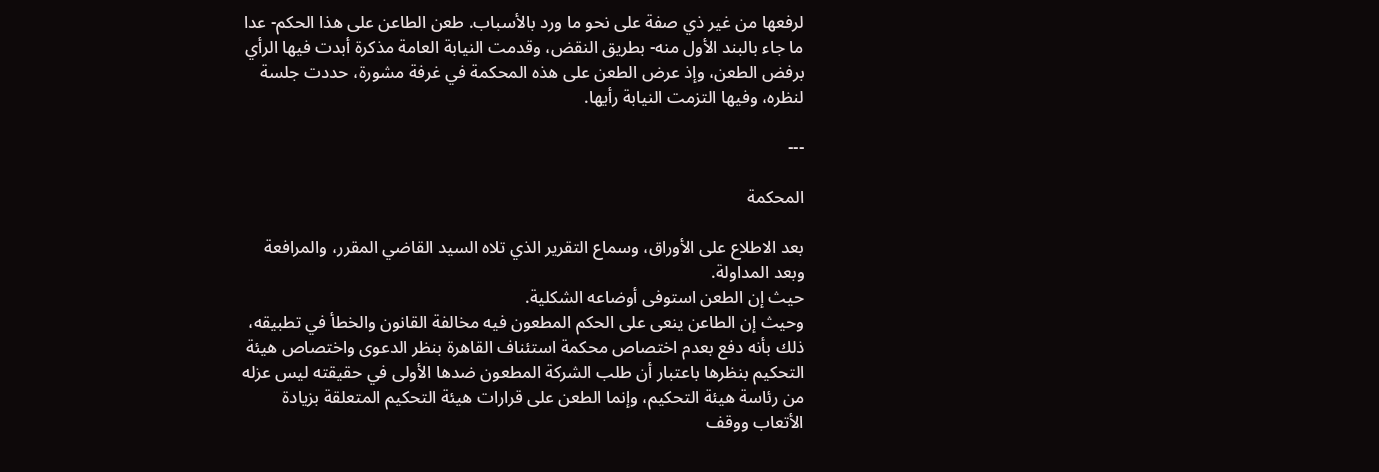لرفعها من غير ذي صفة على نحو ما ورد بالأسباب. طعن الطاعن على هذا الحكم- عدا ما جاء بالبند الأول منه- بطريق النقض، وقدمت النيابة العامة مذكرة أبدت فيها الرأي برفض الطعن، وإذ عرض الطعن على هذه المحكمة في غرفة مشورة، حددت جلسة لنظره، وفيها التزمت النيابة رأيها.

---

المحكمة

بعد الاطلاع على الأوراق، وسماع التقرير الذي تلاه السيد القاضي المقرر، والمرافعة وبعد المداولة.
حيث إن الطعن استوفى أوضاعه الشكلية.
وحيث إن الطاعن ينعى على الحكم المطعون فيه مخالفة القانون والخطأ في تطبيقه، ذلك بأنه دفع بعدم اختصاص محكمة استئناف القاهرة بنظر الدعوى واختصاص هيئة التحكيم بنظرها باعتبار أن طلب الشركة المطعون ضدها الأولى في حقيقته ليس عزله من رئاسة هيئة التحكيم، وإنما الطعن على قرارات هيئة التحكيم المتعلقة بزيادة الأتعاب ووقف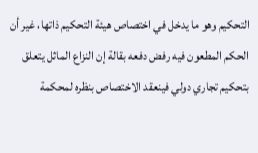التحكيم وهو ما يدخل في اختصاص هيئة التحكيم ذاتها، غير أن الحكم المطعون فيه رفض دفعه بقالة إن النزاع الماثل يتعلق بتحكيم تجاري دولي فينعقد الاختصاص بنظره لمحكمة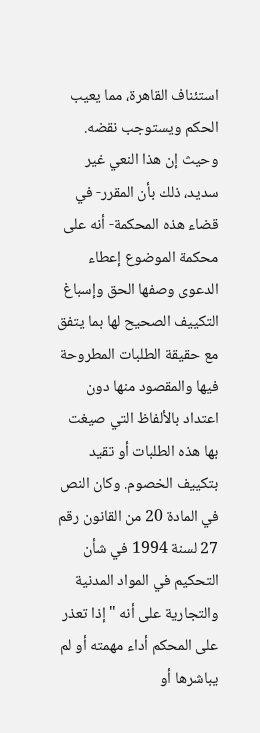استئناف القاهرة، مما يعيب الحكم ويستوجب نقضه.
وحيث إن هذا النعي غير سديد، ذلك بأن المقرر- في قضاء هذه المحكمة- أنه على محكمة الموضوع إعطاء الدعوى وصفها الحق وإسباغ التكييف الصحيح لها بما يتفق مع حقيقة الطلبات المطروحة فيها والمقصود منها دون اعتداد بالألفاظ التي صيغت بها هذه الطلبات أو تقيد بتكييف الخصوم. وكان النص في المادة 20 من القانون رقم 27 لسنة 1994 في شأن التحكيم في المواد المدنية والتجارية على أنه "إذا تعذر على المحكم أداء مهمته أو لم يباشرها أو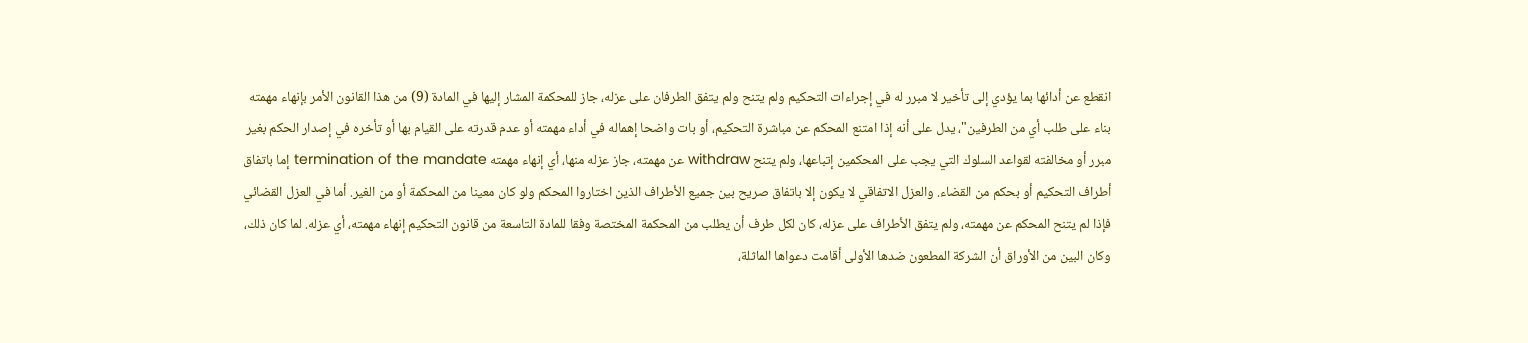انقطع عن أدائها بما يؤدي إلى تأخير لا مبرر له في إجراءات التحكيم ولم يتنح ولم يتفق الطرفان على عزله، جاز للمحكمة المشار إليها في المادة (9) من هذا القانون الأمر بإنهاء مهمته بناء على طلب أي من الطرفين"، يدل على أنه إذا امتنع المحكم عن مباشرة التحكيم، أو بات واضحا إهماله في أداء مهمته أو عدم قدرته على القيام بها أو تأخره في إصدار الحكم بغير مبرر أو مخالفته لقواعد السلوك التي يجب على المحكمين إتباعها، ولم يتنح withdraw عن مهمته، جاز عزله منها، أي إنهاء مهمته termination of the mandate إما باتفاق أطراف التحكيم أو بحكم من القضاء. والعزل الاتفاقي لا يكون إلا باتفاق صريح بين جميع الأطراف الذين اختاروا المحكم ولو كان معينا من المحكمة أو من الغير. أما في العزل القضائي فإذا لم يتنح المحكم عن مهمته، ولم يتفق الأطراف على عزله، كان لكل طرف أن يطلب من المحكمة المختصة وفقا للمادة التاسعة من قانون التحكيم إنهاء مهمته، أي عزله. لما كان ذلك، وكان البين من الأوراق أن الشركة المطعون ضدها الأولى أقامت دعواها الماثلة،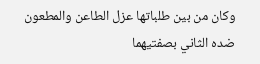وكان من بين طلباتها عزل الطاعن والمطعون ضده الثاني بصفتيهما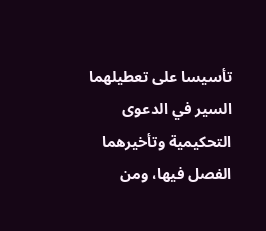تأسيسا على تعطيلهما السير في الدعوى التحكيمية وتأخيرهما الفصل فيها، ومن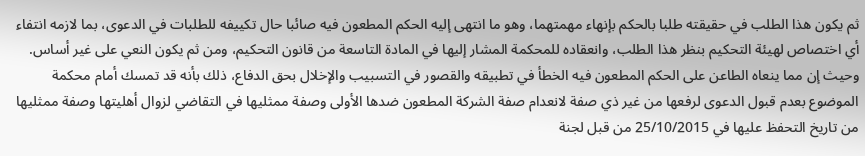ثم يكون هذا الطلب في حقيقته طلبا بالحكم بإنهاء مهمتهما، وهو ما انتهى إليه الحكم المطعون فيه صائبا حال تكييفه للطلبات في الدعوى، بما لازمه انتفاء أي اختصاص لهيئة التحكيم بنظر هذا الطلب، وانعقاده للمحكمة المشار إليها في المادة التاسعة من قانون التحكيم، ومن ثم يكون النعي على غير أساس.
وحيث إن مما ينعاه الطاعن على الحكم المطعون فيه الخطأ في تطبيقه والقصور في التسبيب والإخلال بحق الدفاع، ذلك بأنه قد تمسك أمام محكمة الموضوع بعدم قبول الدعوى لرفعها من غير ذي صفة لانعدام صفة الشركة المطعون ضدها الأولى وصفة ممثليها في التقاضي لزوال أهليتها وصفة ممثليها من تاريخ التحفظ عليها في 25/10/2015 من قبل لجنة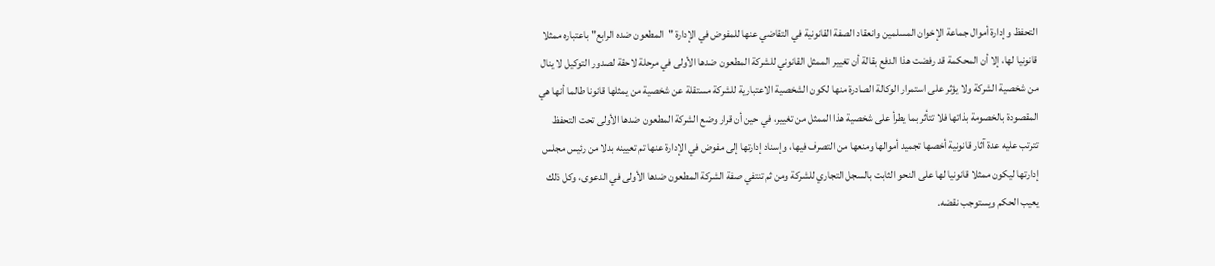التحفظ وإدارة أموال جماعة الإخوان المسلمين وانعقاد الصفة القانونية في التقاضي عنها للمفوض في الإدارة "المطعون ضده الرابع" باعتباره ممثلا قانونيا لها، إلا أن المحكمة قد رفضت هذا الدفع بقالة أن تغيير الممثل القانوني للشركة المطعون ضدها الأولى في مرحلة لاحقة لصدور التوكيل لا ينال من شخصية الشركة ولا يؤثر على استمرار الوكالة الصادرة منها لكون الشخصية الاعتبارية للشركة مستقلة عن شخصية من يمثلها قانونا طالما أنها هي المقصودة بالخصومة بذاتها فلا تتأثر بما يطرأ على شخصية هذا الممثل من تغيير، في حين أن قرار وضع الشركة المطعون ضدها الأولى تحت التحفظ تترتب عليه عدة آثار قانونية أخصها تجميد أموالها ومنعها من التصرف فيها، وإسناد إدارتها إلى مفوض في الإدارة عنها تم تعيينه بدلا من رئيس مجلس إدارتها ليكون ممثلا قانونيا لها على النحو الثابت بالسجل التجاري للشركة ومن ثم تنتفي صفة الشركة المطعون ضدها الأولى في الدعوى، وكل ذلك يعيب الحكم ويستوجب نقضه.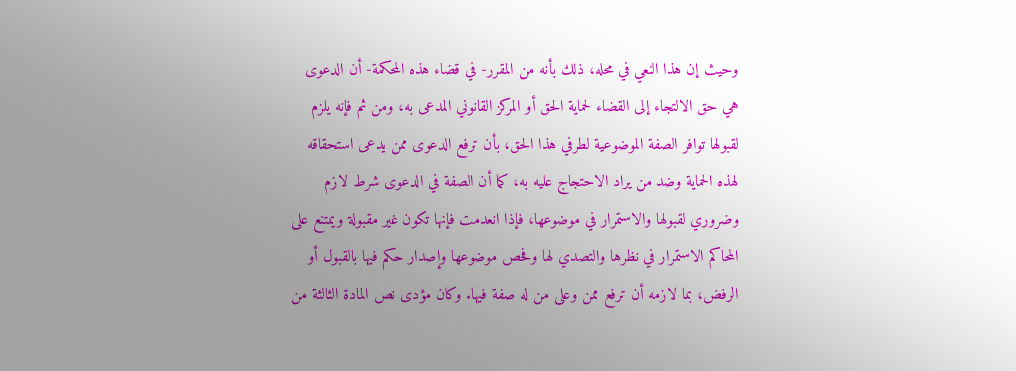وحيث إن هذا النعي في محله، ذلك بأنه من المقرر- في قضاء هذه المحكمة- أن الدعوى هي حق الالتجاء إلى القضاء لحماية الحق أو المركز القانوني المدعى به، ومن ثم فإنه يلزم لقبولها توافر الصفة الموضوعية لطرفي هذا الحق، بأن ترفع الدعوى ممن يدعى استحقاقه لهذه الحماية وضد من يراد الاحتجاج عليه به، كما أن الصفة في الدعوى شرط لازم وضروري لقبولها والاستمرار في موضوعها، فإذا انعدمت فإنها تكون غير مقبولة ويمتنع على المحاكم الاستمرار في نظرها والتصدي لها وفحص موضوعها وإصدار حكم فيها بالقبول أو الرفض، بما لازمه أن ترفع ممن وعلى من له صفة فيها. وكان مؤدى نص المادة الثالثة من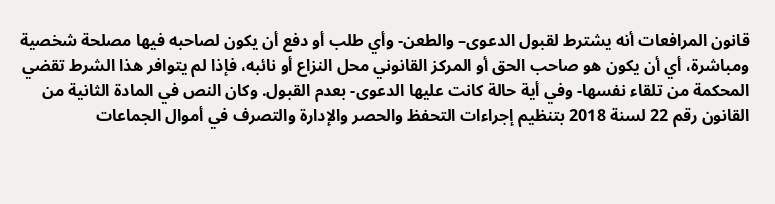قانون المرافعات أنه يشترط لقبول الدعوى– والطعن- وأي طلب أو دفع أن يكون لصاحبه فيها مصلحة شخصية ومباشرة، أي أن يكون هو صاحب الحق أو المركز القانوني محل النزاع أو نائبه، فإذا لم يتوافر هذا الشرط تقضي المحكمة من تلقاء نفسها- وفي أية حالة كانت عليها الدعوى- بعدم القبول. وكان النص في المادة الثانية من القانون رقم 22 لسنة 2018 بتنظيم إجراءات التحفظ والحصر والإدارة والتصرف في أموال الجماعات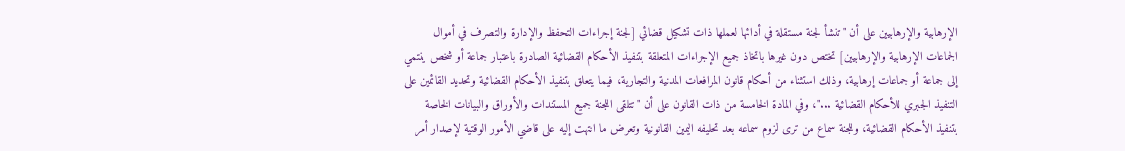الإرهابية والإرهابيين على أن "تنشأ لجنة مستقلة في أدائها لعملها ذات تشكيل قضائي [لجنة إجراءات التحفظ والإدارة والتصرف في أموال الجماعات الإرهابية والإرهابيين] تختص دون غيرها باتخاذ جميع الإجراءات المتعلقة بتنفيذ الأحكام القضائية الصادرة باعتبار جماعة أو شخص ينتمي إلى جماعة أو جماعات إرهابية، وذلك استثناء من أحكام قانون المرافعات المدنية والتجارية، فيما يتعلق بتنفيذ الأحكام القضائية وتحديد القائمين على التنفيذ الجبري للأحكام القضائية ..."، وفي المادة الخامسة من ذات القانون على أن "تتلقى اللجنة جميع المستندات والأوراق والبيانات الخاصة بتنفيذ الأحكام القضائية، وللجنة سماع من ترى لزوم سماعه بعد تحليفه اليمين القانونية وتعرض ما انتهت إليه على قاضي الأمور الوقتية لإصدار أمر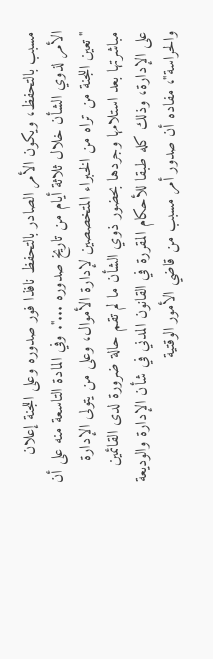مسبب بالتحفظ، ويكون الأمر الصادر بالتحفظ نافذا فور صدوره وعلى اللجنة إعلان الأمر لذوي الشأن خلال ثلاثة أيام من تاريخ صدوره ...". وفي المادة التاسعة منه على أن "تعين اللجنة من تراه من الخبراء المتخصصين لإدارة الأموال، وعلى من يتولى الإدارة مباشرتها بعد استلامها وجردها بحضور ذوي الشأن ما لم تقم حالة ضرورة لدى القائمين على الإدارة، وذلك كله طبقا للأحكام المقررة في القانون المدني في شأن الإدارة والوديعة والحراسة"، مفاده أن صدور أمر مسبب من قاضي الأمور الوقتية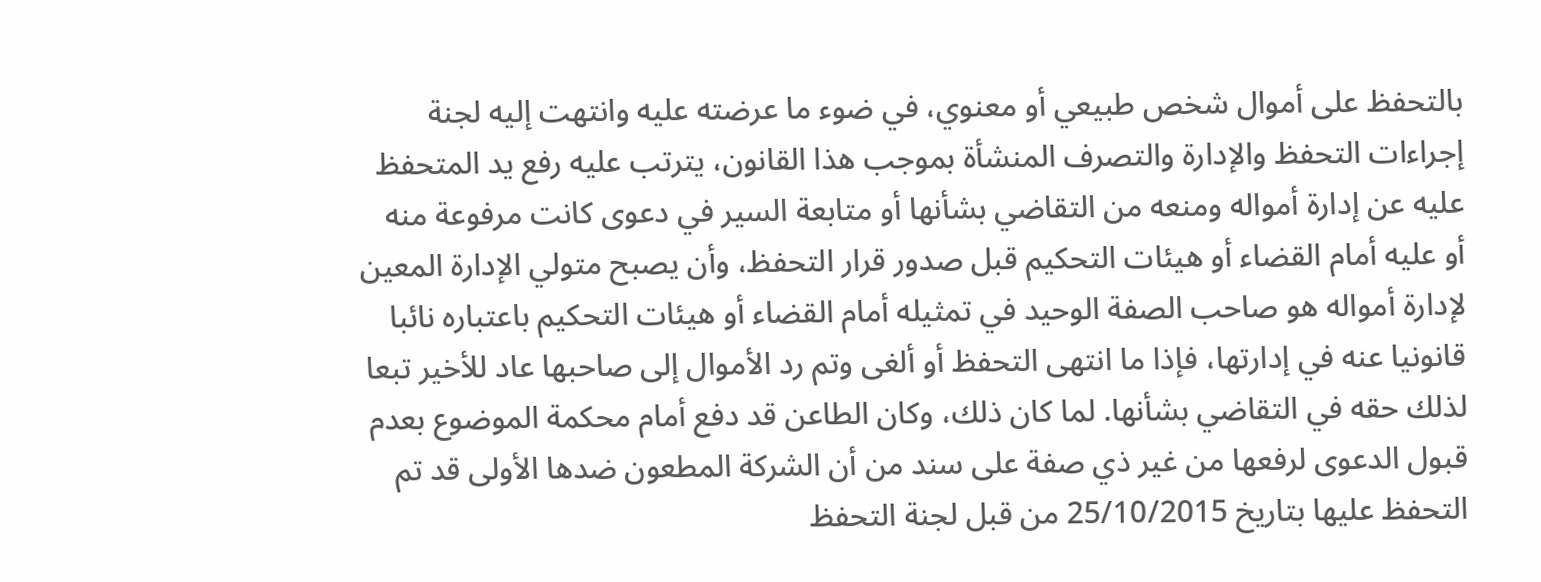بالتحفظ على أموال شخص طبيعي أو معنوي، في ضوء ما عرضته عليه وانتهت إليه لجنة إجراءات التحفظ والإدارة والتصرف المنشأة بموجب هذا القانون، يترتب عليه رفع يد المتحفظ عليه عن إدارة أمواله ومنعه من التقاضي بشأنها أو متابعة السير في دعوى كانت مرفوعة منه أو عليه أمام القضاء أو هيئات التحكيم قبل صدور قرار التحفظ، وأن يصبح متولي الإدارة المعين لإدارة أمواله هو صاحب الصفة الوحيد في تمثيله أمام القضاء أو هيئات التحكيم باعتباره نائبا قانونيا عنه في إدارتها، فإذا ما انتهى التحفظ أو ألغى وتم رد الأموال إلى صاحبها عاد للأخير تبعا لذلك حقه في التقاضي بشأنها. لما كان ذلك، وكان الطاعن قد دفع أمام محكمة الموضوع بعدم قبول الدعوى لرفعها من غير ذي صفة على سند من أن الشركة المطعون ضدها الأولى قد تم التحفظ عليها بتاريخ 25/10/2015 من قبل لجنة التحفظ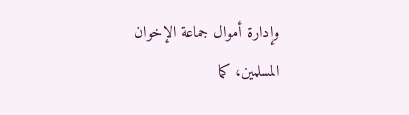وإدارة أموال جماعة الإخوان المسلمين، كما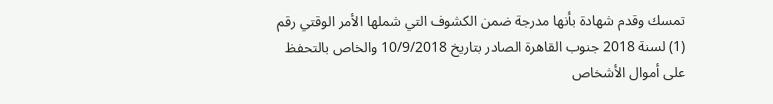تمسك وقدم شهادة بأنها مدرجة ضمن الكشوف التي شملها الأمر الوقتي رقم (1) لسنة 2018 جنوب القاهرة الصادر بتاريخ 10/9/2018 والخاص بالتحفظ على أموال الأشخاص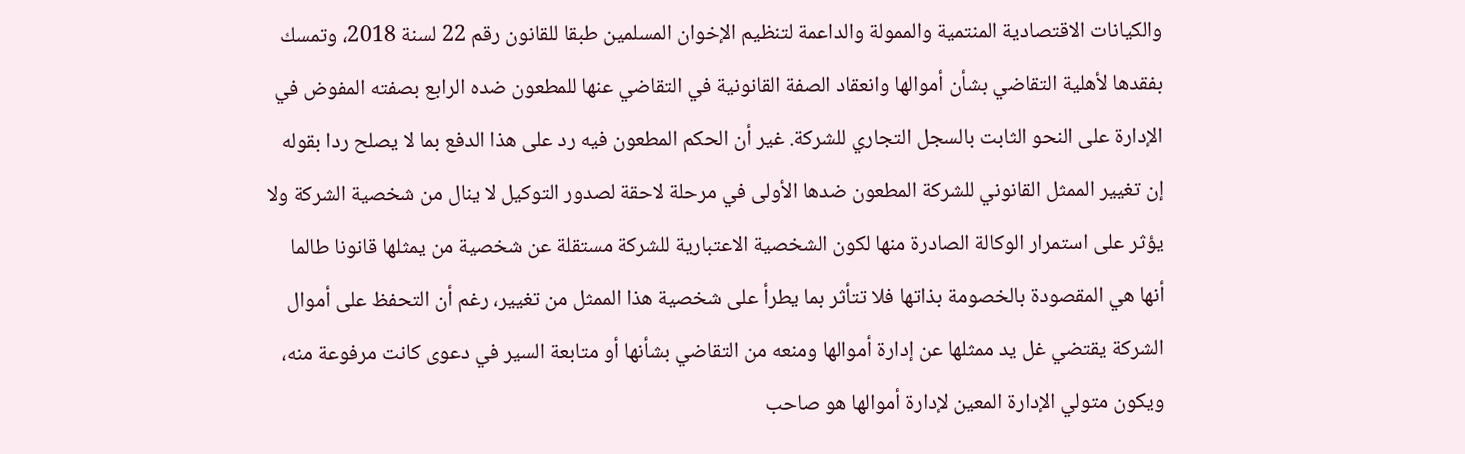والكيانات الاقتصادية المنتمية والممولة والداعمة لتنظيم الإخوان المسلمين طبقا للقانون رقم 22 لسنة 2018، وتمسك بفقدها لأهلية التقاضي بشأن أموالها وانعقاد الصفة القانونية في التقاضي عنها للمطعون ضده الرابع بصفته المفوض في الإدارة على النحو الثابت بالسجل التجاري للشركة. غير أن الحكم المطعون فيه رد على هذا الدفع بما لا يصلح ردا بقوله إن تغيير الممثل القانوني للشركة المطعون ضدها الأولى في مرحلة لاحقة لصدور التوكيل لا ينال من شخصية الشركة ولا يؤثر على استمرار الوكالة الصادرة منها لكون الشخصية الاعتبارية للشركة مستقلة عن شخصية من يمثلها قانونا طالما أنها هي المقصودة بالخصومة بذاتها فلا تتأثر بما يطرأ على شخصية هذا الممثل من تغيير، رغم أن التحفظ على أموال الشركة يقتضي غل يد ممثلها عن إدارة أموالها ومنعه من التقاضي بشأنها أو متابعة السير في دعوى كانت مرفوعة منه، ويكون متولي الإدارة المعين لإدارة أموالها هو صاحب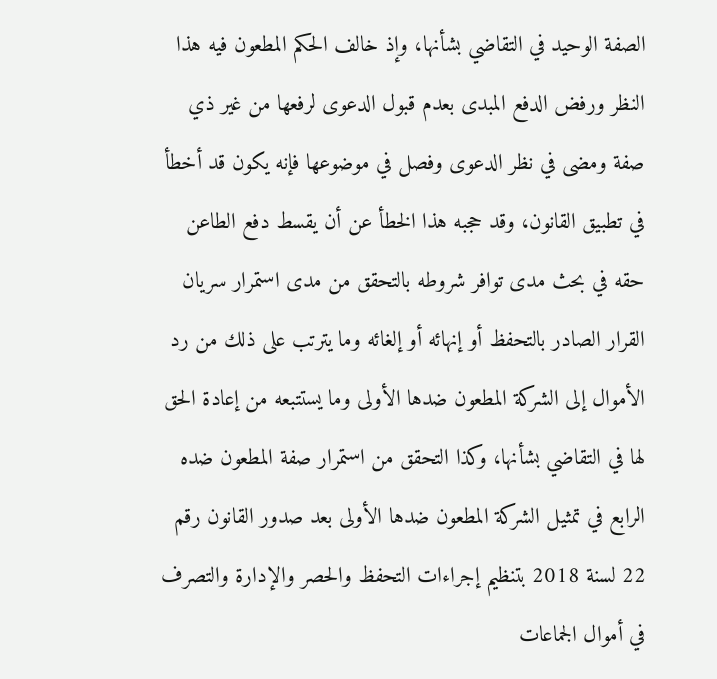الصفة الوحيد في التقاضي بشأنها، وإذ خالف الحكم المطعون فيه هذا النظر ورفض الدفع المبدى بعدم قبول الدعوى لرفعها من غير ذي صفة ومضى في نظر الدعوى وفصل في موضوعها فإنه يكون قد أخطأ في تطبيق القانون، وقد حجبه هذا الخطأ عن أن يقسط دفع الطاعن حقه في بحث مدى توافر شروطه بالتحقق من مدى استمرار سريان القرار الصادر بالتحفظ أو إنهائه أو إلغائه وما يترتب على ذلك من رد الأموال إلى الشركة المطعون ضدها الأولى وما يستتبعه من إعادة الحق لها في التقاضي بشأنها، وكذا التحقق من استمرار صفة المطعون ضده الرابع في تمثيل الشركة المطعون ضدها الأولى بعد صدور القانون رقم 22 لسنة 2018 بتنظيم إجراءات التحفظ والحصر والإدارة والتصرف في أموال الجماعات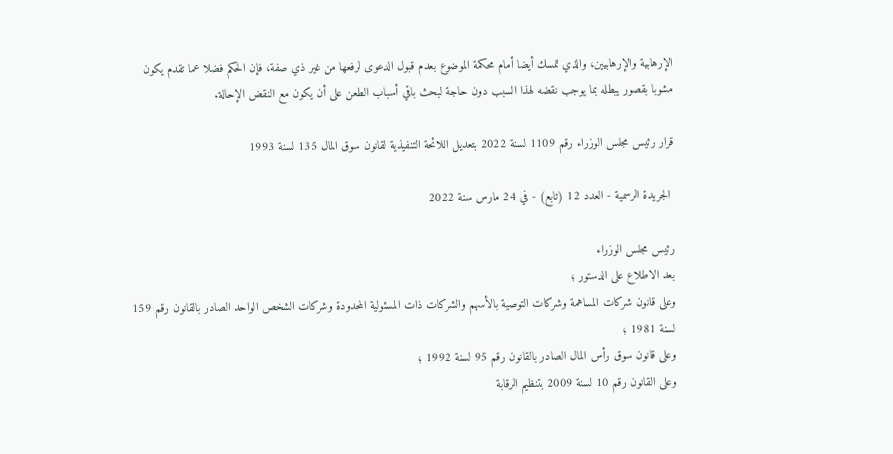الإرهابية والإرهابيين، والذي تمسك أيضا أمام محكمة الموضوع بعدم قبول الدعوى لرفعها من غير ذي صفة، فإن الحكم فضلا عما تقدم يكون مشوبا بقصور يبطله بما يوجب نقضه لهذا السبب دون حاجة لبحث باقي أسباب الطعن على أن يكون مع النقض الإحالة.

قرار رئيس مجلس الوزراء رقم 1109 لسنة 2022 بتعديل اللائحة التنفيذية لقانون سوق المال 135 لسنة 1993

 الجريدة الرسمية - العدد 12 (تابع) - في 24 مارس سنة 2022

رئيس مجلس الوزراء
بعد الاطلاع على الدستور ؛
وعلى قانون شركات المساهمة وشركات التوصية بالأسهم والشركات ذات المسئولية المحدودة وشركات الشخص الواحد الصادر بالقانون رقم 159 لسنة 1981 ؛
وعلى قانون سوق رأس المال الصادر بالقانون رقم 95 لسنة 1992 ؛
وعلى القانون رقم 10 لسنة 2009 بتنظيم الرقابة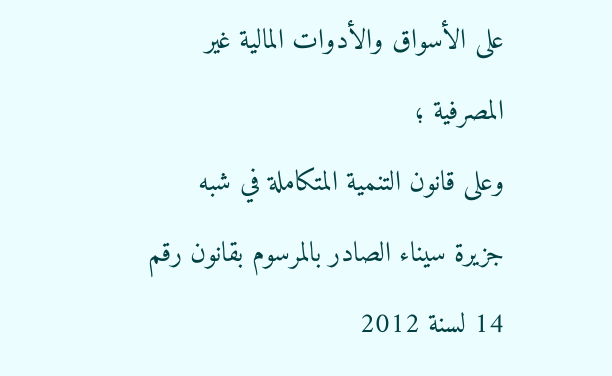على الأسواق والأدوات المالية غير المصرفية ؛
وعلى قانون التنمية المتكاملة في شبه جزيرة سيناء الصادر بالمرسوم بقانون رقم 14 لسنة 2012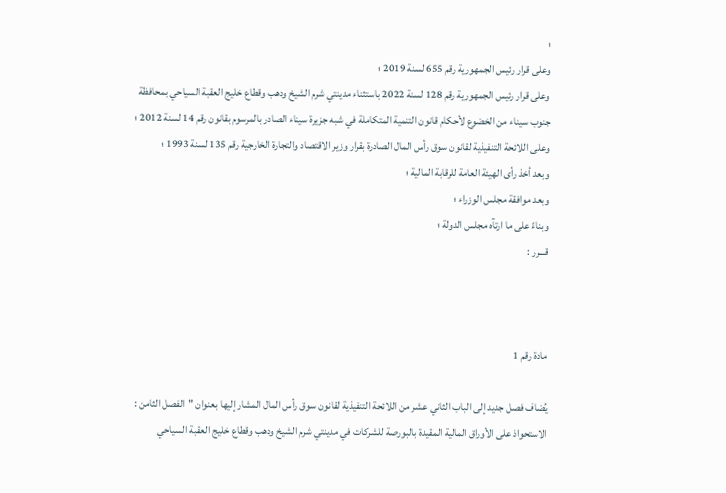؛
وعلى قرار رئيس الجمهورية رقم 655 لسنة 2019 ؛
وعلى قرار رئيس الجمهورية رقم 128 لسنة 2022 باستثناء مدينتي شرم الشيخ ودهب وقطاع خليج العقبة السياحي بمحافظة جنوب سيناء من الخضوع لأحكام قانون التنمية المتكاملة في شبه جزيرة سيناء الصادر بالمرسوم بقانون رقم 14 لسنة 2012 ؛
وعلى اللائحة التنفيذية لقانون سوق رأس المال الصادرة بقرار وزير الاقتصاد والتجارة الخارجية رقم 135 لسنة 1993 ؛
وبعد أخذ رأى الهيئة العامة للرقابة المالية ؛
وبعد موافقة مجلس الوزراء ؛
وبناءً على ما ارتآه مجلس الدولة ؛
قـــرر :



مادة رقم 1

يُضاف فصل جديد إلى الباب الثاني عشر من اللائحة التنفيذية لقانون سوق رأس المال المشار إليها بعنوان "الفصل الثامن : الاستحواذ على الأوراق المالية المقيدة بالبورصة للشركات في مدينتي شرم الشيخ ودهب وقطاع خليج العقبة السياحي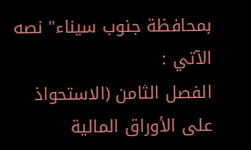بمحافظة جنوب سيناء" نصه الآتي :
الفصل الثامن (الاستحواذ على الأوراق المالية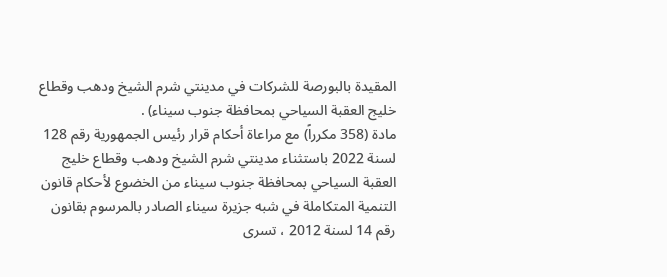المقيدة بالبورصة للشركات في مدينتي شرم الشيخ ودهب وقطاع خليج العقبة السياحي بمحافظة جنوب سيناء) .
مادة (358 مكرراً) مع مراعاة أحكام قرار رئيس الجمهورية رقم 128 لسنة 2022 باستثناء مدينتي شرم الشيخ ودهب وقطاع خليج العقبة السياحي بمحافظة جنوب سيناء من الخضوع لأحكام قانون التنمية المتكاملة في شبه جزيرة سيناء الصادر بالمرسوم بقانون رقم 14 لسنة 2012 ، تسرى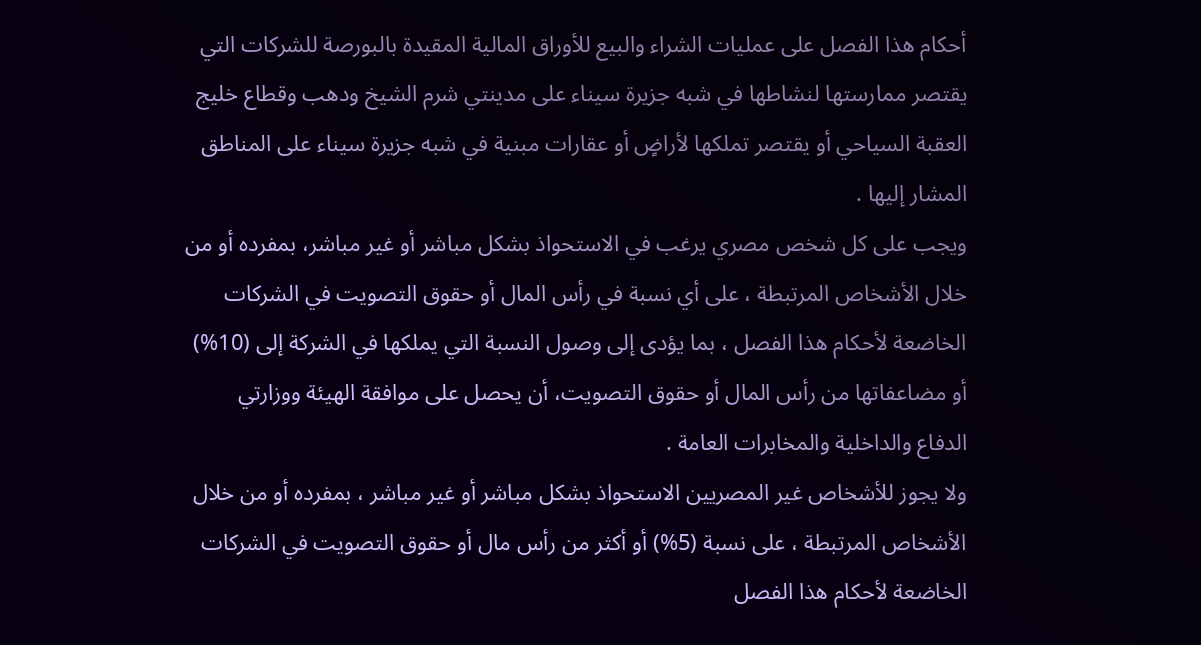أحكام هذا الفصل على عمليات الشراء والبيع للأوراق المالية المقيدة بالبورصة للشركات التي يقتصر ممارستها لنشاطها في شبه جزيرة سيناء على مدينتي شرم الشيخ ودهب وقطاع خليج العقبة السياحي أو يقتصر تملكها لأراضٍ أو عقارات مبنية في شبه جزيرة سيناء على المناطق المشار إليها .
ويجب على كل شخص مصري يرغب في الاستحواذ بشكل مباشر أو غير مباشر، بمفرده أو من خلال الأشخاص المرتبطة ، على أي نسبة في رأس المال أو حقوق التصويت في الشركات الخاضعة لأحكام هذا الفصل ، بما يؤدى إلى وصول النسبة التي يملكها في الشركة إلى (10%) أو مضاعفاتها من رأس المال أو حقوق التصويت، أن يحصل على موافقة الهيئة ووزارتي الدفاع والداخلية والمخابرات العامة .
ولا يجوز للأشخاص غير المصريين الاستحواذ بشكل مباشر أو غير مباشر ، بمفرده أو من خلال الأشخاص المرتبطة ، على نسبة (5%) أو أكثر من رأس مال أو حقوق التصويت في الشركات الخاضعة لأحكام هذا الفصل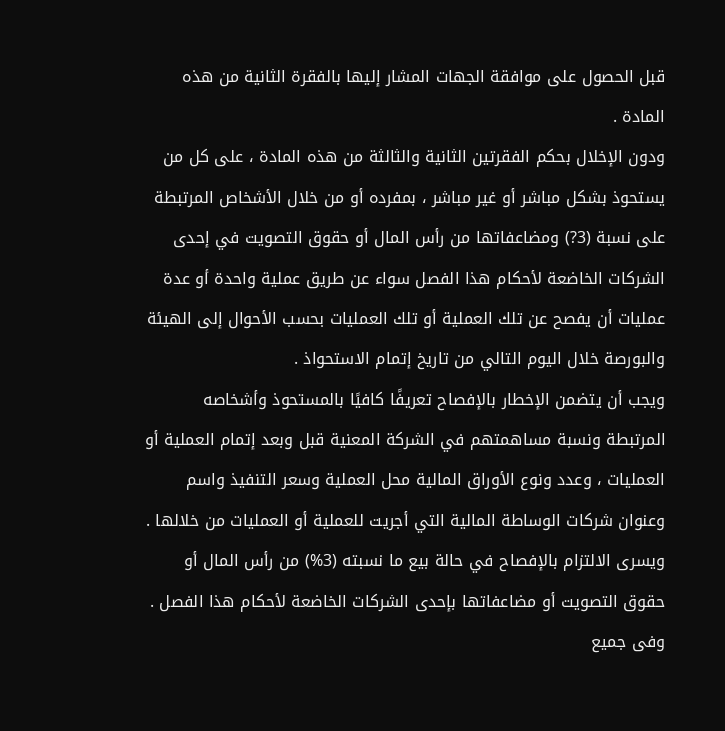قبل الحصول على موافقة الجهات المشار إليها بالفقرة الثانية من هذه المادة .
ودون الإخلال بحكم الفقرتين الثانية والثالثة من هذه المادة ، على كل من يستحوذ بشكل مباشر أو غير مباشر ، بمفرده أو من خلال الأشخاص المرتبطة على نسبة (3?) ومضاعفاتها من رأس المال أو حقوق التصويت في إحدى الشركات الخاضعة لأحكام هذا الفصل سواء عن طريق عملية واحدة أو عدة عمليات أن يفصح عن تلك العملية أو تلك العمليات بحسب الأحوال إلى الهيئة والبورصة خلال اليوم التالي من تاريخ إتمام الاستحواذ .
ويجب أن يتضمن الإخطار بالإفصاح تعريفًا كافيًا بالمستحوذ وأشخاصه المرتبطة ونسبة مساهمتهم في الشركة المعنية قبل وبعد إتمام العملية أو العمليات ، وعدد ونوع الأوراق المالية محل العملية وسعر التنفيذ واسم وعنوان شركات الوساطة المالية التي أجريت للعملية أو العمليات من خلالها .
ويسرى الالتزام بالإفصاح في حالة بيع ما نسبته (3%) من رأس المال أو حقوق التصويت أو مضاعفاتها بإحدى الشركات الخاضعة لأحكام هذا الفصل .
وفى جميع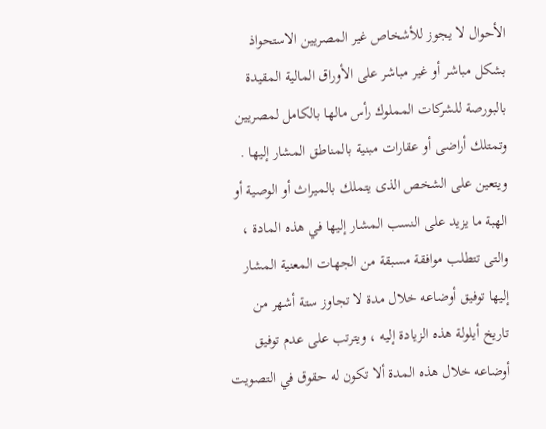الأحوال لا يجوز للأشخاص غير المصريين الاستحواذ بشكل مباشر أو غير مباشر على الأوراق المالية المقيدة بالبورصة للشركات المملوك رأس مالها بالكامل لمصريين وتمتلك أراضى أو عقارات مبنية بالمناطق المشار إليها .
ويتعين على الشخص الذى يتملك بالميراث أو الوصية أو الهبة ما يزيد على النسب المشار إليها في هذه المادة ، والتى تتطلب موافقة مسبقة من الجهات المعنية المشار إليها توفيق أوضاعه خلال مدة لا تجاوز ستة أشهر من تاريخ أيلولة هذه الزيادة إليه ، ويترتب على عدم توفيق أوضاعه خلال هذه المدة ألا تكون له حقوق في التصويت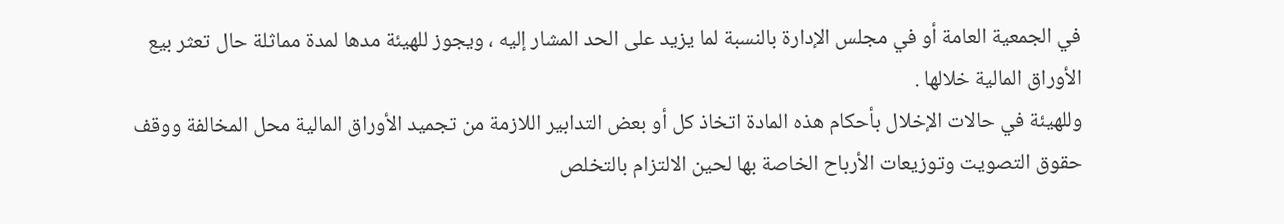في الجمعية العامة أو في مجلس الإدارة بالنسبة لما يزيد على الحد المشار إليه ، ويجوز للهيئة مدها لمدة مماثلة حال تعثر بيع الأوراق المالية خلالها .
وللهيئة في حالات الإخلال بأحكام هذه المادة اتخاذ كل أو بعض التدابير اللازمة من تجميد الأوراق المالية محل المخالفة ووقف حقوق التصويت وتوزيعات الأرباح الخاصة بها لحين الالتزام بالتخلص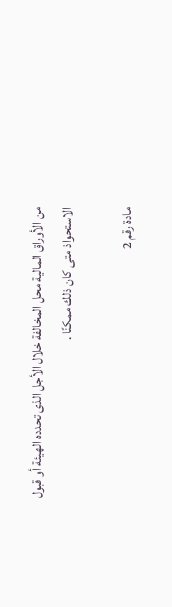من الأوراق المالية محل المخالفة خلال الأجل الذى تحدده الهيئة أو قبول الاستحواذ متى كان ذلك ممكنًا .

مادة رقم 2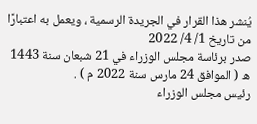يُنشر هذا القرار في الجريدة الرسمية ، ويعمل به اعتبارًا من تاريخ 1/ 4/ 2022
صدر برئاسة مجلس الوزراء في 21 شبعان سنة 1443 ه ( الموافق 24 مارس سنة 2022 م ) .
رئيس مجلس الوزراء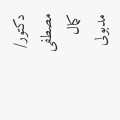دكتور/ مصطفى كمال مدبولى